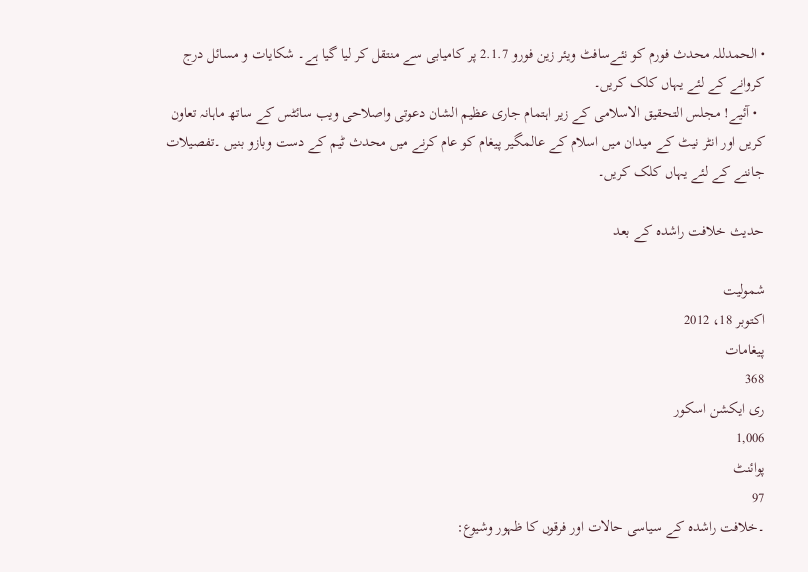• الحمدللہ محدث فورم کو نئےسافٹ ویئر زین فورو 2.1.7 پر کامیابی سے منتقل کر لیا گیا ہے۔ شکایات و مسائل درج کروانے کے لئے یہاں کلک کریں۔
  • آئیے! مجلس التحقیق الاسلامی کے زیر اہتمام جاری عظیم الشان دعوتی واصلاحی ویب سائٹس کے ساتھ ماہانہ تعاون کریں اور انٹر نیٹ کے میدان میں اسلام کے عالمگیر پیغام کو عام کرنے میں محدث ٹیم کے دست وبازو بنیں ۔تفصیلات جاننے کے لئے یہاں کلک کریں۔

حدیث خلافت راشدہ کے بعد

شمولیت
اکتوبر 18، 2012
پیغامات
368
ری ایکشن اسکور
1,006
پوائنٹ
97
۔خلافت راشدہ کے سیاسی حالات اور فرقوں کا ظہور وشیوع: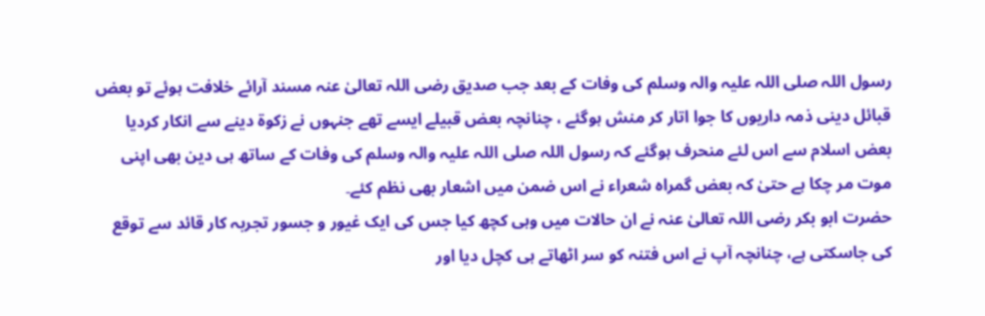رسول اللہ صلی اللہ علیہ والہ وسلم کی وفات کے بعد جب صدیق رضی اللہ تعالیٰ عنہ مسند آرائے خلافت ہوئے تو بعض قبائل دینی ذمہ داریوں کا جوا اتار کر منش ہوگئے ، چنانچہ بعض قبیلے ایسے تھے جنہوں نے زکوۃ دینے سے انکار کردیا بعض اسلام سے اس لئے منحرف ہوگئے کہ رسول اللہ صلی اللہ علیہ والہ وسلم کی وفات کے ساتھ ہی دین بھی اپنی موت مر چکا ہے حتیٰ کہ بعض گمراہ شعراء نے اس ضمن میں اشعار بھی نظم کئے۔
حضرت ابو بکر رضی اللہ تعالیٰ عنہ نے ان حالات میں وہی کچھ کیا جس کی ایک غیور و جسور تجربہ کار قائد سے توقع کی جاسکتی ہے، چنانچہ آپ نے اس فتنہ کو سر اٹھاتے ہی کچل دیا اور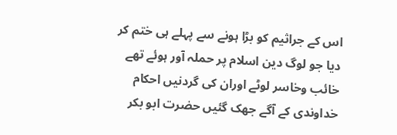اس کے جراثیم کو بڑا ہونے سے پہلے ہی ختم کر دیا جو لوگ دین اسلام پر حملہ آور ہوئے تھے خائب وخاسر لوٹے اوران کی گردنیں احکام خداوندی کے آگے جھک گئیں حضرت ابو بکر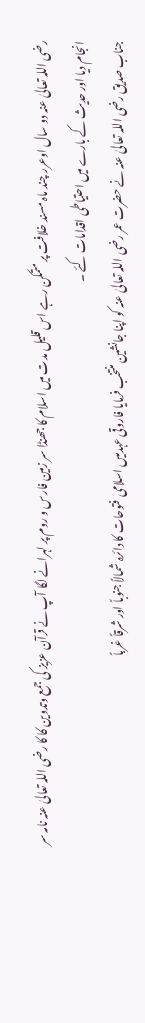رضی اللہ تعالیٰ عنہ دو سال اوعرر چند ماہ مسند خلافت پر متمکن رہے اس قلیل مدت میں اسلام کا جھنڈا سر زمین فارس و روم پر لہرانے لگا آپ نے قرآن عزیز کی جمع وتدوین کا کا رضی اللہ تعالیٰ عنہ نامہ سر انجام دیا اور حدیث کے بارے میں احتیاطی اقدامات کئے ۔
جناب صدیق رضی اللہ تعالیٰ عنہ نے حضرت عمر رضی اللہ تعالیٰ عنہ کو اپنا جانشین منتخب فرمایا فاروقی عہدمیں اسلامی فتوحات کا دائرہ شمالاً جنوباً اور شرقاً غرباً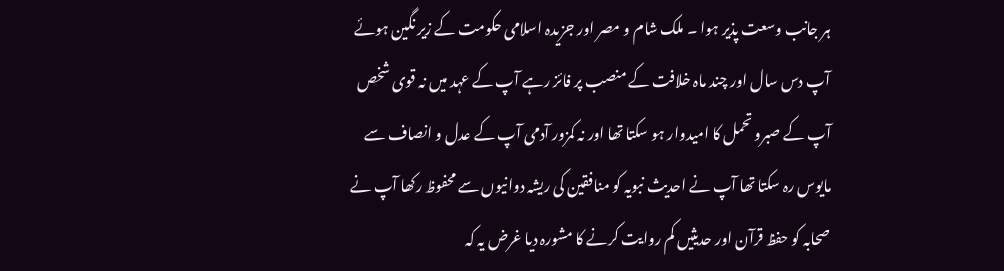ہر جانب وسعت پذیر ہوا ۔ ملک شام و مصر اور جزیدہ اسلامی حکومت کے زیر نگین ہوئے آپ دس سال اور چند ماہ خلافت کے منصب پر فائز رہے آپ کے عہد میں نہ قوی شخص آپ کے صبرو تحمل کا امیدوار ہو سکتا تھا اور نہ کمزور آدمی آپ کے عدل و انصاف سے مایوس رہ سکتا تھا آپ نے احدیث نبویہ کو منافقین کی ریشہ دوانیوں سے محفوظ رکھا آپ نے صحابہ کو حفظ قرآن اور حدیثیں کم روایت کرنے کا مشورہ دیا غرض یہ کہ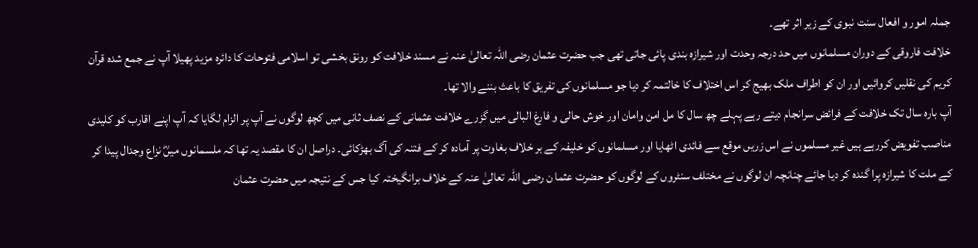جملہ امور و افعال سنت نبوی کے زیر اثر تھے۔
خلافت فاروقی کے دوران مسلمانوں میں حد درجہ وحدت اور شیرازہ بندی پائی جاتی تھی جب حضرت عثمان رضی اللہ تعالیٰ عنہ نے مسند خلافت کو رونق بخشی تو اسلامی فتوحات کا دائرہ مزید پھیلا آپ نے جمع شدہ قرآن کریم کی نقلیں کروائیں اور ان کو اطراف ملک بھیج کر اس اختلاف کا خالتمہ کر دیا جو مسلمانوں کی تفریق کا باعث بننے والا تھا۔
آپ بارہ سال تک خلافت کے فرائض سرانجام دیتے رہے پہلے چھ سال کا مل امن وامان اور خوش حالی و فارغ البالی میں گزرے خلافت عثمانی کے نصف ثانی میں کچھ لوگوں نے آپ پر الزام لگایا کہ آپ اپنے اقارب کو کلیدی مناصب تفویض کررہے ہیں غیر مسلموں نے اس زریں موقع سے فائدی اٹھایا اور مسلمانوں کو خلیفہ کے بر خلاف بغاوت پر آمادہ کر کے فتنہ کی آگ بھڑکائی۔ دراصل ان کا مقصد یہ تھا کہ ملسمانوں میںؓ نزاع وجدال پیدا کر کے ملت کا شیرازہ پرا گندہ کر دیا جائے چنانچہ ان لوگوں نے مختلف سنٹروں کے لوگوں کو حضرت عثما ن رضی اللہ تعالیٰ عنہ کے خلاف برانگیختہ کیا جس کے نتیجہ میں حضرت عثمان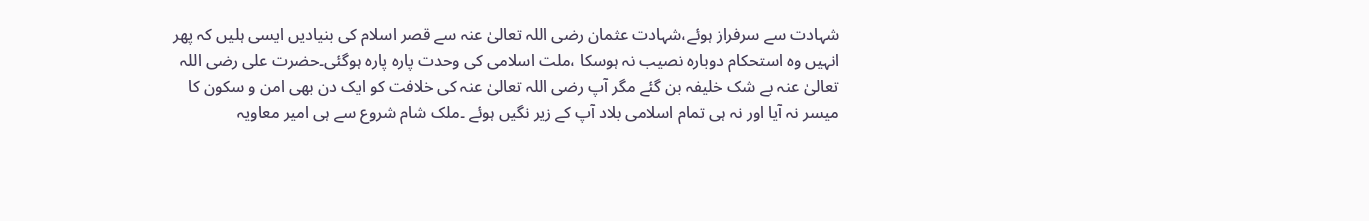شہادت سے سرفراز ہوئے،شہادت عثمان رضی اللہ تعالیٰ عنہ سے قصر اسلام کی بنیادیں ایسی ہلیں کہ پھر انہیں وہ استحکام دوبارہ نصیب نہ ہوسکا ،ملت اسلامی کی وحدت پارہ پارہ ہوگئی۔حضرت علی رضی اللہ تعالیٰ عنہ بے شک خلیفہ بن گئے مگر آپ رضی اللہ تعالیٰ عنہ کی خلافت کو ایک دن بھی امن و سکون کا میسر نہ آیا اور نہ ہی تمام اسلامی بلاد آپ کے زیر نگیں ہوئے ۔ملک شام شروع سے ہی امیر معاویہ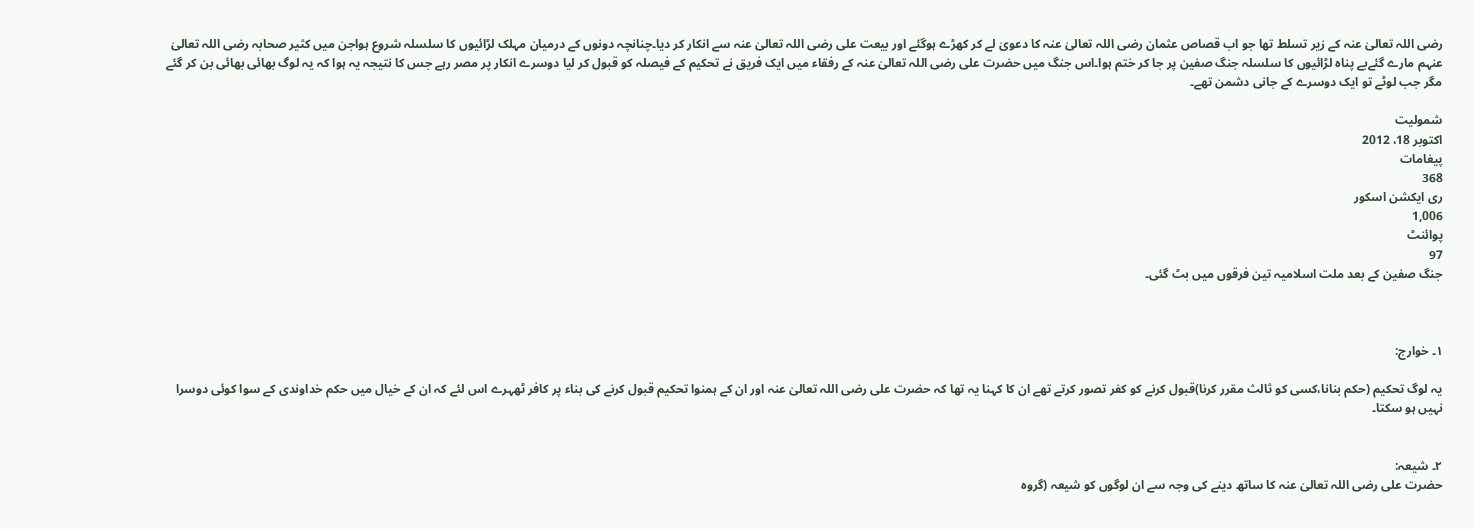رضی اللہ تعالیٰ عنہ کے زیر تسلط تھا جو اب قصاص عثمان رضی اللہ تعالیٰ عنہ کا دعویٰ لے کر کھڑے ہوگئے اور بیعت علی رضی اللہ تعالیٰ عنہ سے انکار کر دیا۔چنانچہ دونوں کے درمیان مہلک لڑائیوں کا سلسلہ شروع ہواجن میں کثیر صحابہ رضی اللہ تعالیٰ عنہم مارے گئےبے پناہ لڑائیوں کا سلسلہ جنگ صفین پر جا کر ختم ہوا۔اس جنگ میں حضرت علی رضی اللہ تعالیٰ عنہ کے رفقاء میں ایک فریق نے تحکیم کے فیصلہ کو قبول کر لیا دوسرے انکار پر مصر رہے جس کا نتیجہ یہ ہوا کہ یہ لوگ بھائی بھائی بن کر گئے مگر جب لوٹے تو ایک دوسرے کے جانی دشمن تھے۔

شمولیت
اکتوبر 18، 2012
پیغامات
368
ری ایکشن اسکور
1,006
پوائنٹ
97
جنگ صفین کے بعد ملت اسلامیہ تین فرقوں میں بٹ گئی۔



۱۔ خوارج:

یہ لوگ تحکیم (حکم بنانا،کسی کو ثالث مقرر کرنا)قبول کرنے کو کفر تصور کرتے تھے ان کا کہنا یہ تھا کہ حضرت علی رضی اللہ تعالیٰ عنہ اور ان کے ہمنوا تحکیم قبول کرنے کی بناء پر کافر ٹھہرے اس لئے کہ ان کے خیال میں حکم خداوندی کے سوا کوئی دوسرا نہیں ہو سکتا۔


۲۔ شیعہ:
حضرت علی رضی اللہ تعالیٰ عنہ کا ساتھ دینے کی وجہ سے ان لوگوں کو شیعہ (گروہ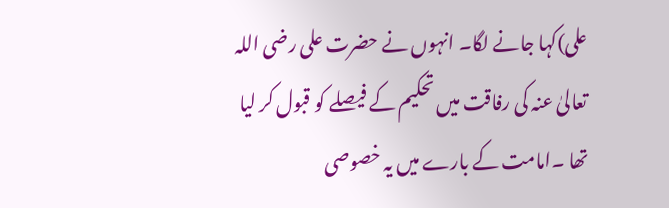علی)کہا جانے لگا۔ انہوں نے حضرت علی رضی اللہ تعالیٰ عنہ کی رفاقت میں تحکیم کے فیصلے کو قبول کر لیا تھا ۔امامت کے بارے میں یہ خصوصی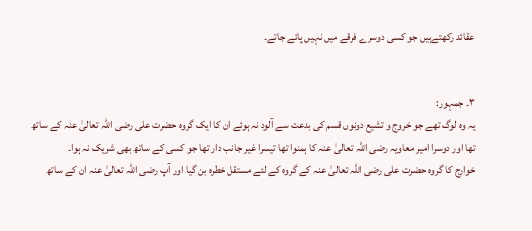عقائد رکھتےہیں جو کسی دوسرے فرقے میں نہیں پائے جاتے۔


۳۔ جمہور:
یہ وہ لوگ تھے جو خروج و تشیع دونوں قسم کی بدعت سے آلود نہ ہوئے ان کا ایک گروہ حضرت علی رضی اللہ تعالیٰ عنہ کے ساتھ تھا اور دوسرا امیر معاویہ رضی اللہ تعالیٰ عنہ کا ہمنوا تھا تیسرا غیر جانب دار تھا جو کسی کے ساتھ بھی شریک نہ ہوا۔
خوارج کا گروہ حضرت علی رضی اللہ تعالیٰ عنہ کے گروہ کے لئے مستقل خطرہ بن گیا اور آپ رضی اللہ تعالیٰ عنہ ان کے ساتھ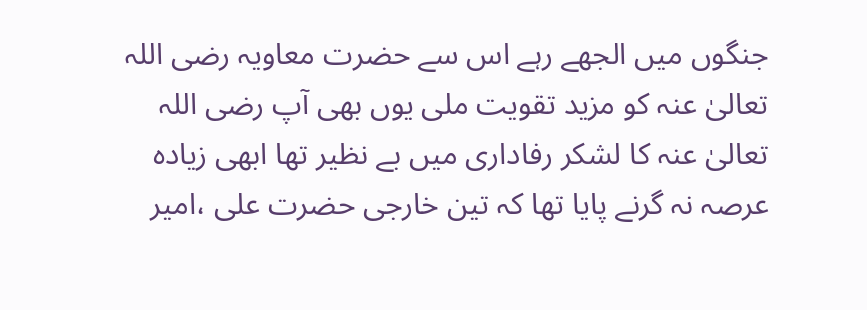جنگوں میں الجھے رہے اس سے حضرت معاویہ رضی اللہ تعالیٰ عنہ کو مزید تقویت ملی یوں بھی آپ رضی اللہ تعالیٰ عنہ کا لشکر رفاداری میں بے نظیر تھا ابھی زیادہ عرصہ نہ گرنے پایا تھا کہ تین خارجی حضرت علی ،امیر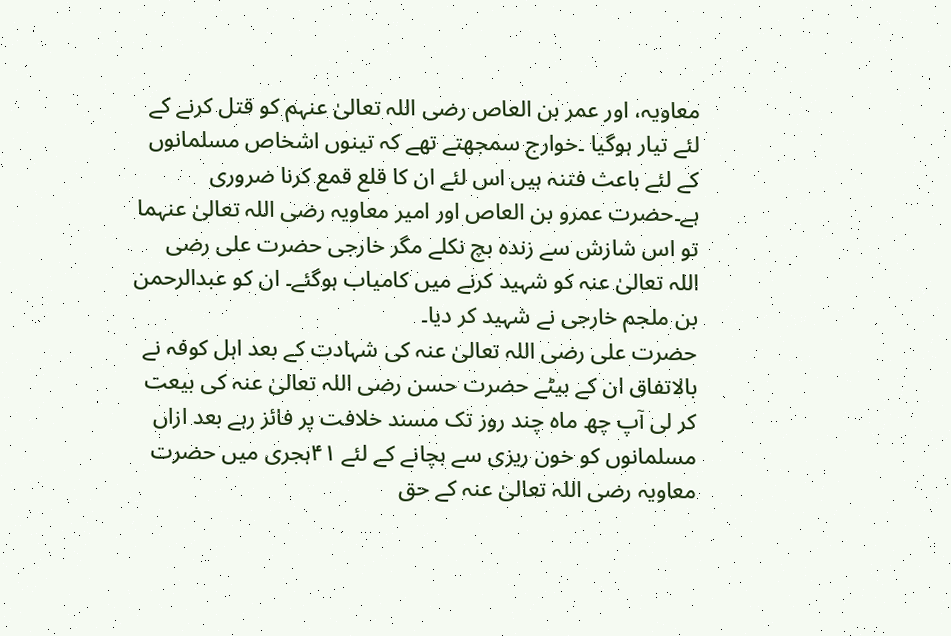معاویہ، اور عمر بن العاص رضی اللہ تعالیٰ عنہم کو قتل کرنے کے لئے تیار ہوگیا ۔خوارج سمجھتے تھے کہ تینوں اشخاص مسلمانوں کے لئے باعث فتنہ ہیں اس لئے ان کا قلع قمع کرنا ضروری ہے۔حضرت عمرو بن العاص اور امیر معاویہ رضی اللہ تعالیٰ عنہما تو اس شازش سے زندہ بچ نکلے مگر خارجی حضرت علی رضی اللہ تعالیٰ عنہ کو شہید کرنے میں کامیاب ہوگئے۔ ان کو عبدالرحمن بن ملجم خارجی نے شہید کر دیا۔
حضرت علی رضی اللہ تعالیٰ عنہ کی شہادت کے بعد اہل کوفہ نے بالاتفاق ان کے بیٹے حضرت حسن رضی اللہ تعالیٰ عنہ کی بیعت کر لی آپ چھ ماہ چند روز تک مسند خلافت پر فائز رہے بعد ازاں مسلمانوں کو خون ریزی سے بچانے کے لئے ۴۱ہجری میں حضرت معاویہ رضی اللہ تعالیٰ عنہ کے حق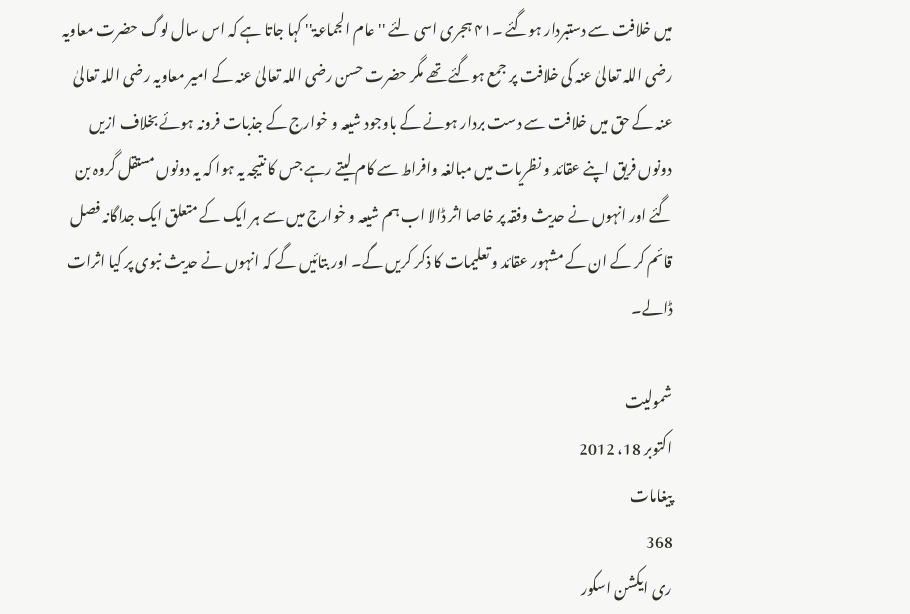میں خلافت سے دستبردار ہوگئے ۔۴۱ ہجری اسی لئے ''عام الجماعۃ'' کہا جاتا ہے کہ اس سال لوگ حضرت معاویہ رضی اللہ تعالیٰ عنہ کی خلافت پر جمع ہوگئے تھے مگر حضرت حسن رضی اللہ تعالیٰ عنہ کے امیر معاویہ رضی اللہ تعالیٰ عنہ کے حق میں خلافت سے دست بردار ہونے کے باوجود شیعہ و خوارج کے جذبات فرونہ ہوئے بخلاف ازیں دونوں فریق اپنے عقائد و نظریات میں مبالغہ وافراط سے کام لیتے رہے جس کا نتیجہ یہ ہوا کہ یہ دونوں مستقل گروہ بن گئے اور انہوں نے حدیث وفقہ پر خاصا اثر ڈالا اب ہم شیعہ و خوارج میں سے ہر ایک کے متعلق ایک جداگانہ فصل قائم کر کے ان کے مشہور عقائد و تعلیمات کا ذکر کریں گے۔ اور بتائیں گے کہ انہوں نے حدیث نبوی پر کیا اثرات ڈالے۔

شمولیت
اکتوبر 18، 2012
پیغامات
368
ری ایکشن اسکور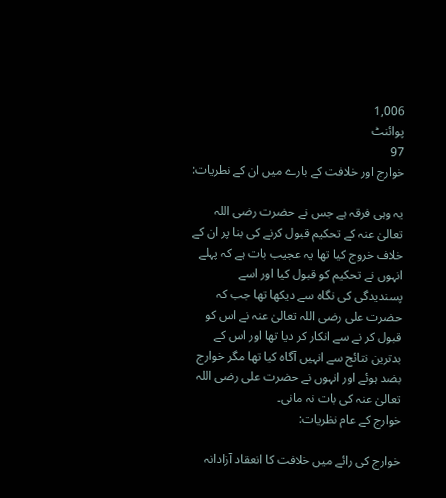1,006
پوائنٹ
97
خوارج اور خلافت کے بارے میں ان کے نطریات:

یہ وہی فرقہ ہے جس نے حضرت رضی اللہ تعالیٰ عنہ کے تحکیم قبول کرنے کی بنا پر ان کے خلاف خروج کیا تھا یہ عجیب بات ہے کہ پہلے انہوں نے تحکیم کو قبول کیا اور اسے پسندیدگی کی نگاہ سے دیکھا تھا جب کہ حضرت علی رضی اللہ تعالیٰ عنہ نے اس کو قبول کر نے سے انکار کر دیا تھا اور اس کے بدترین نتائج سے انہیں آگاہ کیا تھا مگر خوارج بضد ہوئے اور انہوں نے حضرت علی رضی اللہ تعالیٰ عنہ کی بات نہ مانی۔
خوارج کے عام نظریات:

خوارج کی رائے میں خلافت کا انعقاد آزادانہ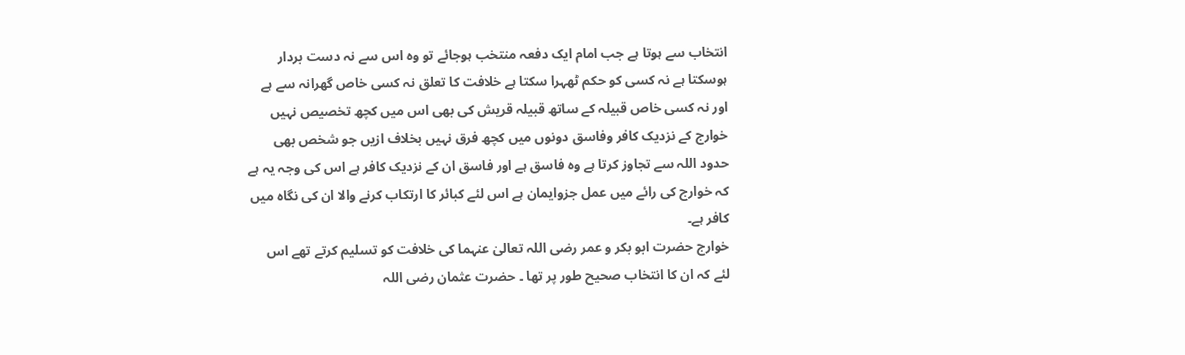انتخاب سے ہوتا ہے جب امام ایک دفعہ منتخب ہوجائے تو وہ اس سے نہ دست بردار ہوسکتا ہے نہ کسی کو حکم ٹھہرا سکتا ہے خلافت کا تعلق نہ کسی خاص گھرانہ سے ہے اور نہ کسی خاص قبیلہ کے ساتھ قبیلہ قریش کی بھی اس میں کچھ تخصیص نہیں خوارج کے نزدیک کافر وفاسق دونوں میں کچھ فرق نہیں بخلاف ازیں جو شخص بھی حدود اللہ سے تجاوز کرتا ہے وہ فاسق ہے اور فاسق ان کے نزدیک کافر ہے اس کی وجہ یہ ہے کہ خوارج کی رائے میں عمل جزوایمان ہے اس لئے کبائر کا ارتکاب کرنے والا ان کی نگاہ میں کافر ہے۔
خوارج حضرت ابو بکر و عمر رضی اللہ تعالیٰ عنہما کی خلافت کو تسلیم کرتے تھے اس لئے کہ ان کا انتخاب صحیح طور پر تھا ۔ حضرت عثمان رضی اللہ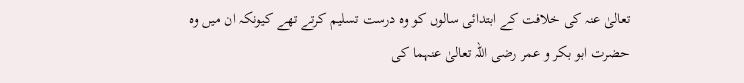تعالیٰ عنہ کی خلافت کے ابتدائی سالوں کو وہ درست تسلیم کرتے تھے کیونکہ ان میں وہ حضرت ابو بکر و عمر رضی اللہ تعالیٰ عنہما کی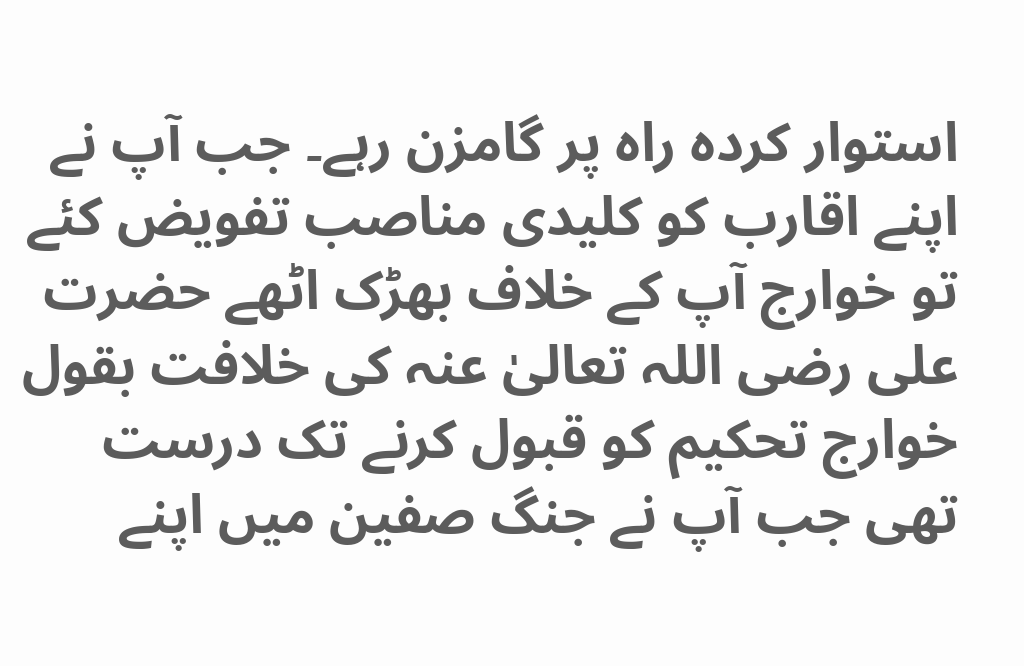استوار کردہ راہ پر گامزن رہے۔ جب آپ نے اپنے اقارب کو کلیدی مناصب تفویض کئے تو خوارج آپ کے خلاف بھڑک اٹھے حضرت علی رضی اللہ تعالیٰ عنہ کی خلافت بقول خوارج تحکیم کو قبول کرنے تک درست تھی جب آپ نے جنگ صفین میں اپنے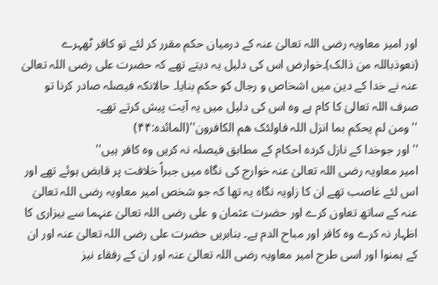اور امیر معاویہ رضی اللہ تعالیٰ عنہ کے درمیان حکم مقرر کر لئے تو کافر ٹھہرے (نعوذباللہ من ذالک)۔خوارض اس کی دلیل یہ دیتے تھے کہ حضرت علی رضی اللہ تعالیٰ عنہ نے خدا کے دین میں اشخاص و رجال کو حکم بنایا۔ حالانکہ فیصلہ صادر کرنا تو صرف اللہ تعالیٰ کا کام ہے وہ اس کی دلیل میں یہ آیت پیش کرتے تھے۔
''ومن لم یحکم بما انزل اللہ فاولئک ھم الکافرون''(المائدہ:۴۴)
''اور جوخدا کے نازل کردہ احکام کے مطابق فیصلہ نہ کریں وہ کافر ہیں''
امیر معاویہ رضی اللہ تعالیٰ عنہ خوارج کی نگاہ میں جبراً خلافت پر قابض ہوئے تھے اور اس لئے غاصب تھے ان کا زاویہ نگاہ یہ تھا کہ جو شخص امیر معاویہ رضی اللہ تعالیٰ عنہ کے ساتھ تعاون کرے اور حضرت عثمان و علی رضی اللہ تعالیٰ عنہما سے بیزاری کا اظہار نہ کرے وہ کافر اور مباح الدم ہے۔ بنابریں حضرت علی رضی اللہ تعالیٰ عنہ اور ان کے ہمنوا اور اسی طرح امیر معاویہ رضی اللہ تعالیٰ عنہ اور ان کے رفقاء نیز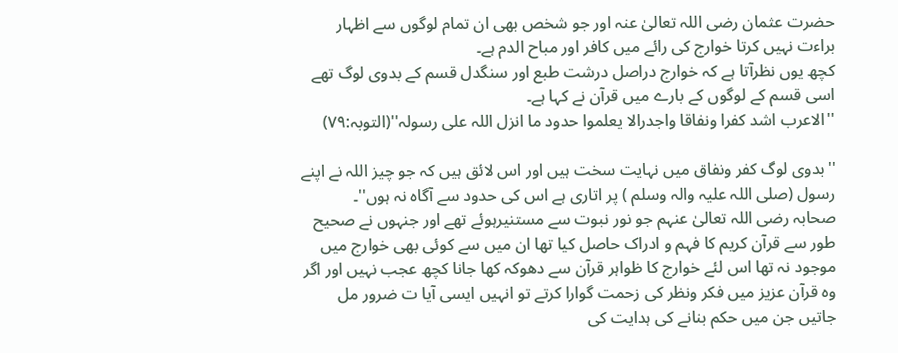حضرت عثمان رضی اللہ تعالیٰ عنہ اور جو شخص بھی ان تمام لوگوں سے اظہار براءت نہیں کرتا خوارج کی رائے میں کافر اور مباح الدم ہے۔
کچھ یوں نظرآتا ہے کہ خوارج دراصل درشت طبع اور سنگدل قسم کے بدوی لوگ تھے اسی قسم کے لوگوں کے بارے میں قرآن نے کہا ہے۔
''الاعرب اشد کفرا ونفاقا واجدرالا یعلموا حدود ما انزل اللہ علی رسولہ''(التوبہ:۷۹)

''بدوی لوگ کفر ونفاق میں نہایت سخت ہیں اور اس لائق ہیں کہ جو چیز اللہ نے اپنے رسول (صلی اللہ علیہ والہ وسلم ) پر اتاری ہے اس کی حدود سے آگاہ نہ ہوں''۔
صحابہ رضی اللہ تعالیٰ عنہم جو نور نبوت سے مستنیرہوئے تھے اور جنہوں نے صحیح طور سے قرآن کریم کا فہم و ادراک حاصل کیا تھا ان میں سے کوئی بھی خوارج میں موجود نہ تھا اس لئے خوارج کا ظواہر قرآن سے دھوکہ کھا جانا کچھ عجب نہیں اور اگر وہ قرآن عزیز میں فکر ونظر کی زحمت گوارا کرتے تو انہیں ایسی آیا ت ضرور مل جاتیں جن میں حکم بنانے کی ہدایت کی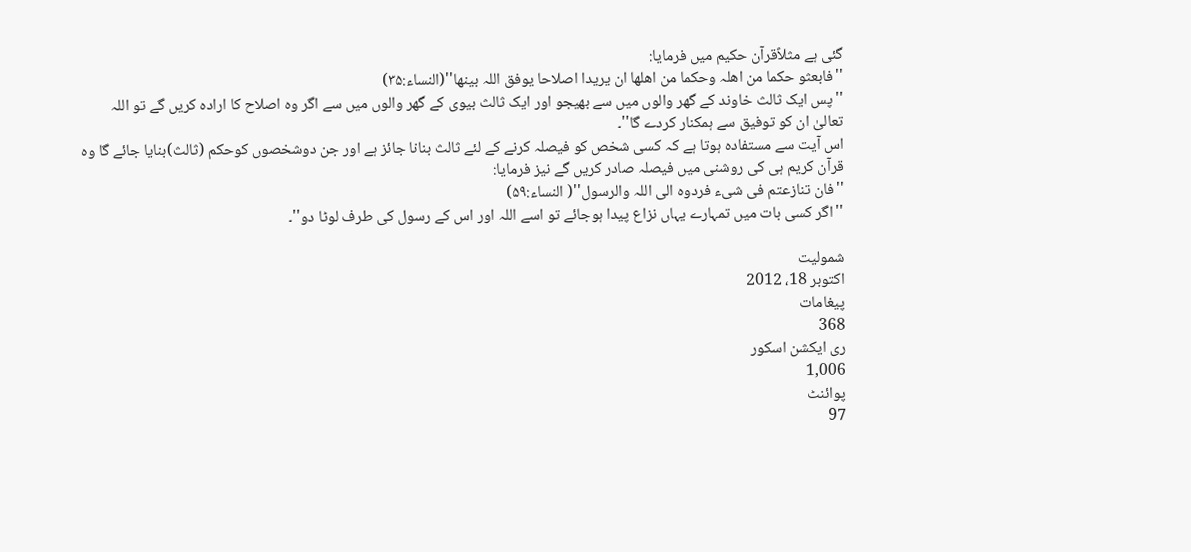گئی ہے مثلاًقرآن حکیم میں فرمایا:
''فابعثو حکما من اھلہ وحکما من اھلھا ان یریدا اصلاحا یوفق اللہ بینھا''(النساء:۳۵)
''پس ایک ثالث خاوند کے گھر والوں میں سے بھیجو اور ایک ثالث بیوی کے گھر والوں میں سے اگر وہ اصلاح کا ارادہ کریں گے تو اللہ تعالیٰ ان کو توفیق سے ہمکنار کردے گا''۔
اس آیت سے مستفادہ ہوتا ہے کہ کسی شخص کو فیصلہ کرنے کے لئے ثالث بنانا جائز ہے اور جن دوشخصوں کوحکم (ثالث)بنایا جائے گا وہ قرآن کریم ہی کی روشنی میں فیصلہ صادر کریں گے نیز فرمایا:
''فان تنازعتم فی شیء فردوہ الی اللہ والرسول''( النساء:۵۹)
''اگر کسی بات میں تمہارے یہاں نزاع پیدا ہوجائے تو اسے اللہ اور اس کے رسول کی طرف لوٹا دو''۔

شمولیت
اکتوبر 18، 2012
پیغامات
368
ری ایکشن اسکور
1,006
پوائنٹ
97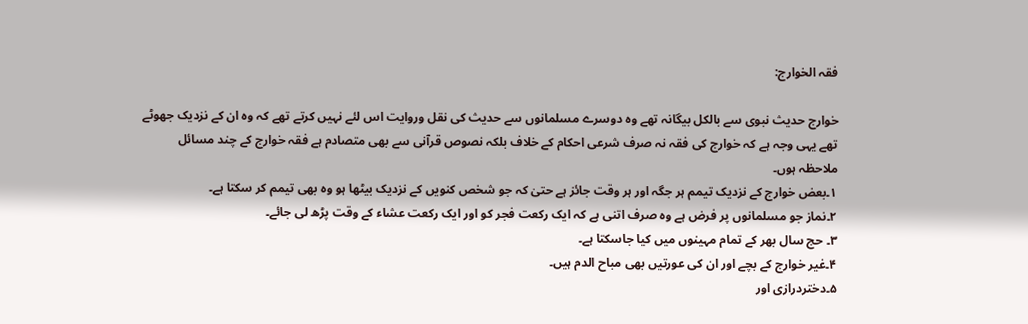فقہ الخوارج:

خوارج حدیث نبوی سے بالکل بیگانہ تھے وہ دوسرے مسلمانوں سے حدیث کی نقل وروایت اس لئے نہیں کرتے تھے کہ وہ ان کے نزدیک جھوٹے تھے یہی وجہ ہے کہ خوارج کی فقہ نہ صرف شرعی احکام کے خلاف بلکہ نصوص قرآنی سے بھی متصادم ہے فقہ خوارج کے چند مسائل ملاحظہ ہوں۔
۱۔بعض خوارج کے نزدیک تیمم ہر جگہ اور ہر وقت جائز ہے حتیٰ کہ جو شخص کنویں کے نزدیک بیٹھا ہو وہ بھی تیمم کر سکتا ہے۔
۲۔نماز جو مسلمانوں پر فرض ہے وہ صرف اتنی ہے کہ ایک رکعت فجر کو اور ایک رکعت عشاء کے وقت پڑھ لی جائے۔
۳۔ حج سال بھر کے تمام مہینوں میں کیا جاسکتا ہے۔
۴۔غیر خوارج کے بچے اور ان کی عورتیں بھی مباح الدم ہیں۔
۵۔دختردرازی اور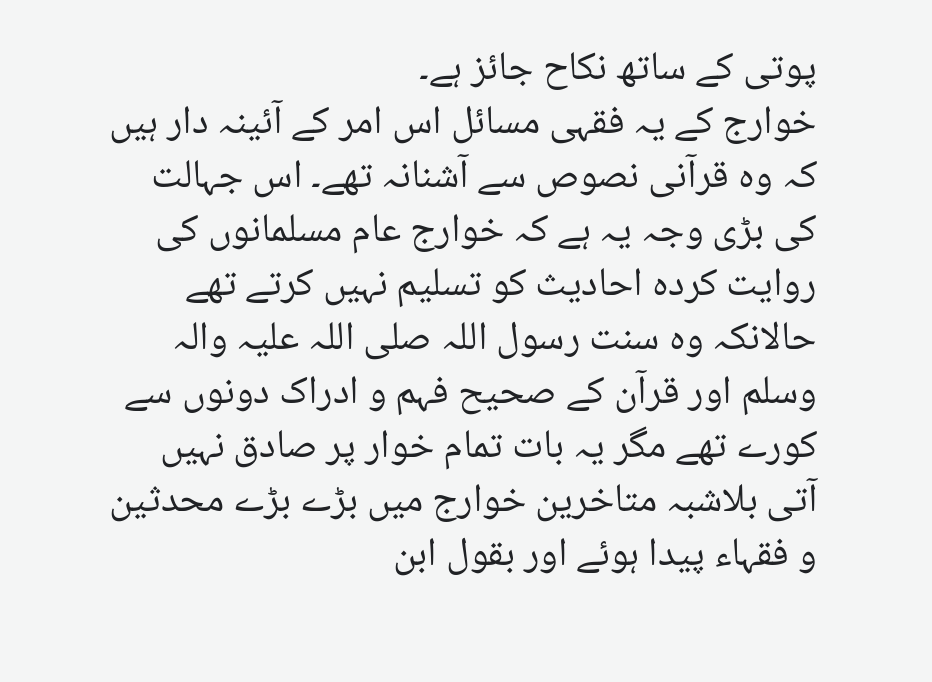پوتی کے ساتھ نکاح جائز ہے۔
خوارج کے یہ فقہی مسائل اس امر کے آئینہ دار ہیں کہ وہ قرآنی نصوص سے آشنانہ تھے۔ اس جہالت کی بڑی وجہ یہ ہے کہ خوارج عام مسلمانوں کی روایت کردہ احادیث کو تسلیم نہیں کرتے تھے حالانکہ وہ سنت رسول اللہ صلی اللہ علیہ والہ وسلم اور قرآن کے صحیح فہم و ادراک دونوں سے کورے تھے مگر یہ بات تمام خوار پر صادق نہیں آتی بلاشبہ متاخرین خوارج میں بڑے بڑے محدثین و فقہاء پیدا ہوئے اور بقول ابن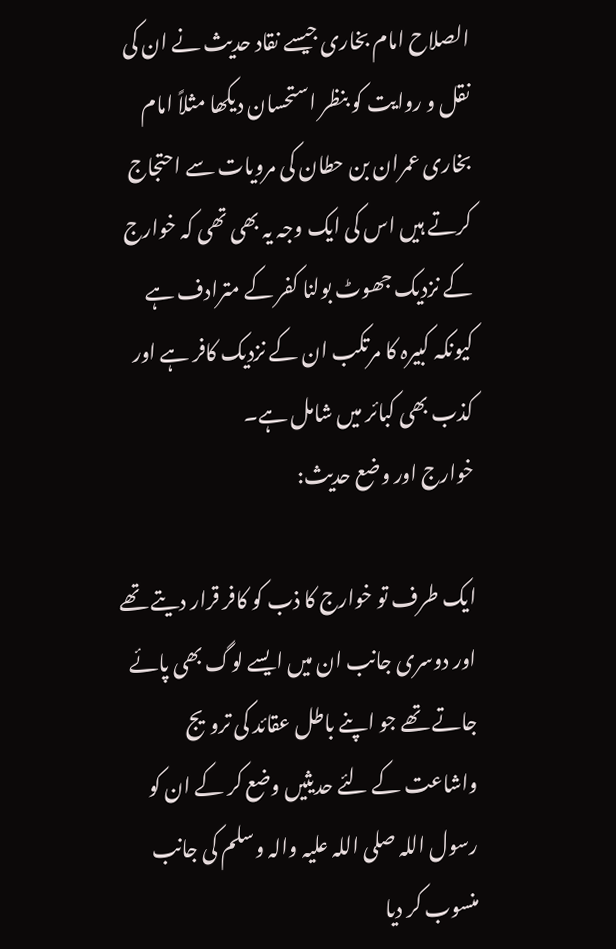الصلاح امام بخاری جیسے نقاد حدیث نے ان کی نقل و روایت کو بنظر استحسان دیکھا مثلاً امام بخاری عمران بن حطان کی مرویات سے احتجاج کرتے ہیں اس کی ایک وجہ یہ بھی تھی کہ خوارج کے نزدیک جھوٹ بولنا کفر کے مترادف ہے کیونکہ کبیرہ کا مرتکب ان کے نزدیک کافر ہے اور کذب بھی کبائر میں شامل ہے۔
خوارج اور وضع حدیث:

ایک طرف تو خوارج کا ذب کو کافر قرار دیتے تھے اور دوسری جانب ان میں ایسے لوگ بھی پائے جاتے تھے جو اپنے باطل عقائد کی ترویج واشاعت کے لئے حدیثیں وضع کر کے ان کو رسول اللہ صلی اللہ علیہ والہ وسلم کی جانب منسوب کر دیا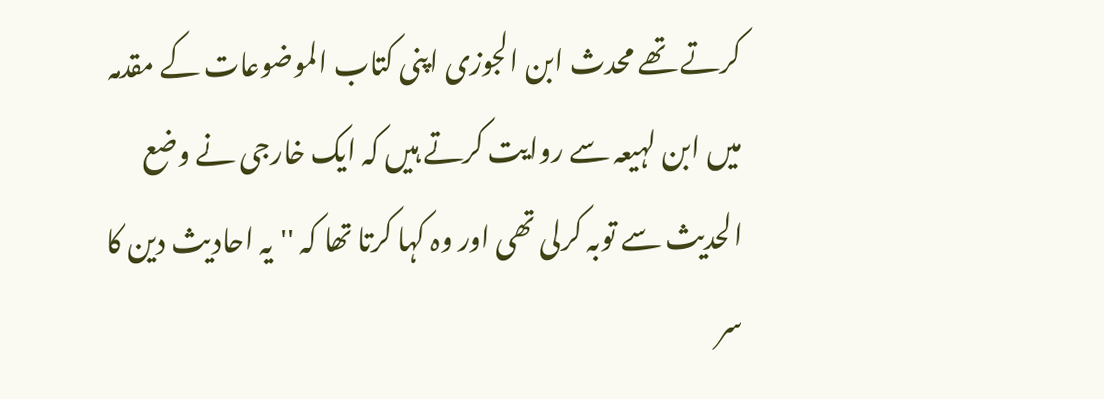کرتے تھے محدث ابن الجوزی اپنی کتاب الموضوعات کے مقدمہ میں ابن لہیعہ سے روایت کرتے ہیں کہ ایک خارجی نے وضع الحدیث سے توبہ کرلی تھی اور وہ کہا کرتا تھا کہ ''یہ احادیث دین کا سر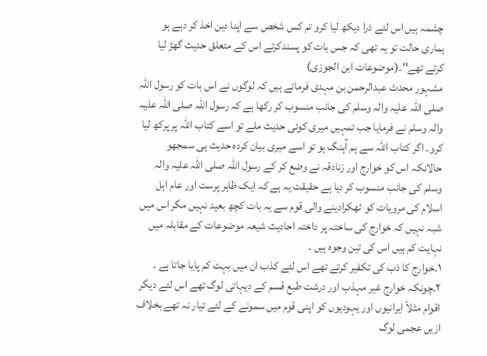چشمہ ہیں اس لئے ذرا دیکھ لیا کرو تم کس شخص سے اپنا دین اخذ کر دہے ہو ہماری حالت تو یہ تھی کہ جس بات کو پسندکرتے اس کے متعلق حدیث گھڑ لیا کرتے تھے''۔(موضوعات ابن الجوزی)
مشہور محدث عبدالرحمن بن مہدی فرماتے ہیں کہ لوگوں نے اس بات کو رسول اللہ صلی اللہ علیہ والہ وسلم کی جانب منسوب کر رکھا ہے کہ رسول اللہ صلی اللہ علیہ والہ وسلم نے فرمایا جب تمہیں میری کوئی حدیث ملے تو اسے کتاب اللہ پر پرکھ لیا کرو۔ اگر کتاب اللہ سے ہم آہنگ ہو تو اسے میری بیان کردہ حدیث ہی سمجھو حالانکہ اس کو خوارج اور زنادقہ نے وضع کر کے رسول اللہ صلی اللہ علیہ والہ وسلم کی جانب منسوب کر دیا ہے حقیقت یہ ہے کہ ایک ظاہر پرست اور عام اہل اسلام کی مرویات کو ٹھکرادینے والی قوم سے یہ بات کچھ بعید نہیں مگر اس میں شبہ نہیں کہ خوارج کی ساختہ پر داختہ احادیث شیعہ موضوعات کے مقابلہ میں نہایت کم ہیں اس کی تین وجوہ ہیں ۔
۱۔خوارج کا ذب کی تکفیر کرتے تھے اس لئے کذب ان میں بہت کم پایا جاتا ہے ۔
۲۔چونکہ خوارج غیر مہذب اور درشت طبع قسم کے دیہاتی لوگ تھے اس لئے دیگر اقوام مثلاً ایرانیوں اور یہودیوں کو اپنی قوم میں سمونے کے لئے تیار نہ تھے بخلاف ازیں عجمی لوگ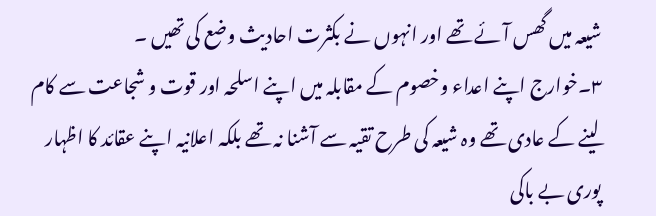شیعہ میں گھس آئے تھے اور انہوں نے بکثرت احادیث وضع کی تھیں ۔
۳۔خوارج اپنے اعداء وخصوم کے مقابلہ میں اپنے اسلحہ اور قوت و شجاعت سے کام لینے کے عادی تھے وہ شیعہ کی طرح تقیہ سے آشنا نہ تھے بلکہ اعلانیہ اپنے عقائد کا اظہار پوری بے باکی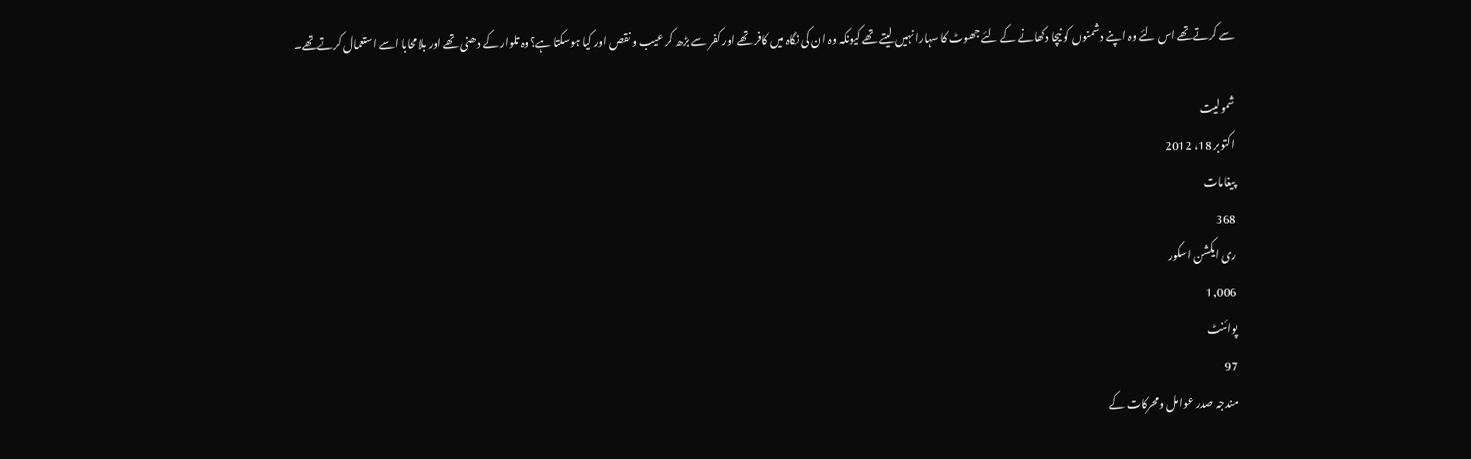سے کرتےتھے اس لئے وہ اپنے دشمنوں کو نیچا دکھانے کے لئے جھوٹ کا سہارا نہیں لیتے تھے کیونکہ وہ ان کی نگاہ میں کافر تھے اور کفر سے بڑھ کر عیب و نقص اور کیا ہوسکتا ہے؟وہ تلوار کے دھنی تھے اور بلامحابا اسے استعمال کرتےتھے۔

شمولیت
اکتوبر 18، 2012
پیغامات
368
ری ایکشن اسکور
1,006
پوائنٹ
97
مندجہ صدر عوامل ومحرکات کے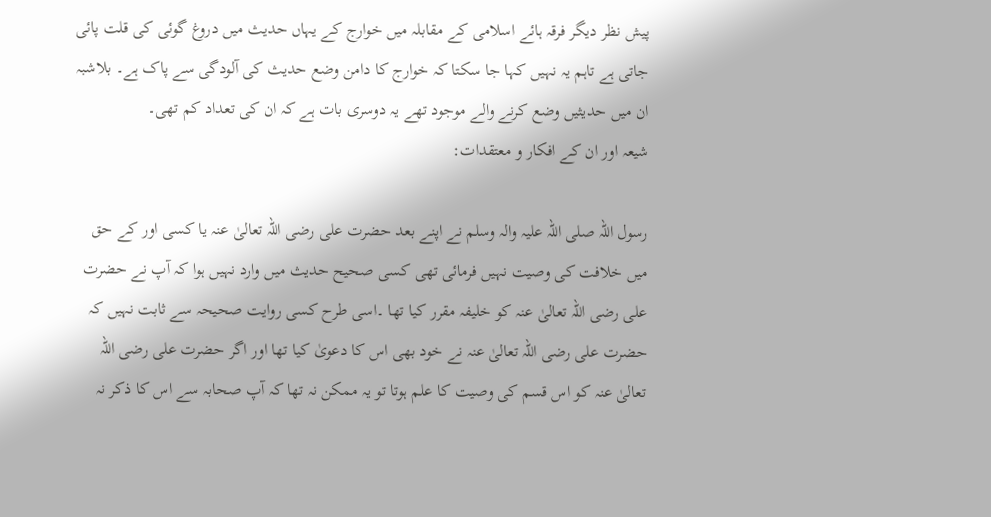پیش نظر دیگر فرقہ ہائے اسلامی کے مقابلہ میں خوارج کے یہاں حدیث میں دروغ گوئی کی قلت پائی جاتی ہے تاہم یہ نہیں کہا جا سکتا کہ خوارج کا دامن وضع حدیث کی آلودگی سے پاک ہے۔ بلاشبہ ان میں حدیثیں وضع کرنے والے موجود تھے یہ دوسری بات ہے کہ ان کی تعداد کم تھی۔
شیعہ اور ان کے افکار و معتقدات:

رسول اللہ صلی اللہ علیہ والہ وسلم نے اپنے بعد حضرت علی رضی اللہ تعالیٰ عنہ یا کسی اور کے حق میں خلافت کی وصیت نہیں فرمائی تھی کسی صحیح حدیث میں وارد نہیں ہوا کہ آپ نے حضرت علی رضی اللہ تعالیٰ عنہ کو خلیفہ مقرر کیا تھا ۔اسی طرح کسی روایت صحیحہ سے ثابت نہیں کہ حضرت علی رضی اللہ تعالیٰ عنہ نے خود بھی اس کا دعویٰ کیا تھا اور اگر حضرت علی رضی اللہ تعالیٰ عنہ کو اس قسم کی وصیت کا علم ہوتا تو یہ ممکن نہ تھا کہ آپ صحابہ سے اس کا ذکر نہ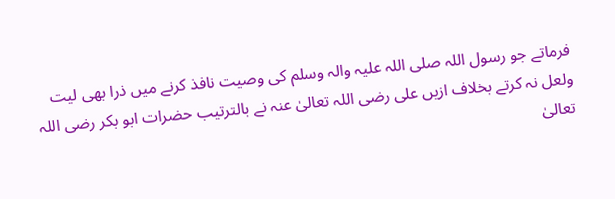فرماتے جو رسول اللہ صلی اللہ علیہ والہ وسلم کی وصیت نافذ کرنے میں ذرا بھی لیت ولعل نہ کرتے بخلاف ازیں علی رضی اللہ تعالیٰ عنہ نے بالترتیب حضرات ابو بکر رضی اللہ تعالیٰ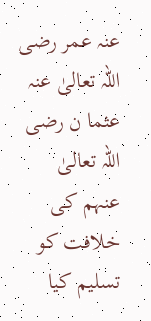عنہ عمر رضی اللہ تعالیٰ عنہ عثما ن رضی اللہ تعالیٰ عنہم کی خلافت کو تسلیم کیا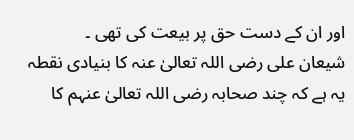اور ان کے دست حق پر بیعت کی تھی ۔
شیعان علی رضی اللہ تعالیٰ عنہ کا بنیادی نقطہ یہ ہے کہ چند صحابہ رضی اللہ تعالیٰ عنہم کا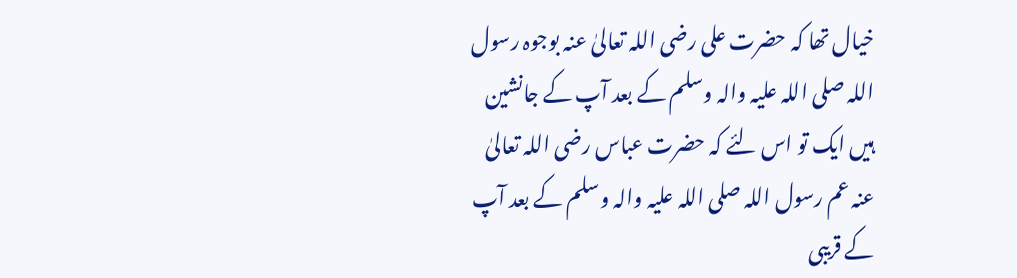خیال تھا کہ حضرت علی رضی اللہ تعالیٰ عنہ بوجوہ رسول اللہ صلی اللہ علیہ والہ وسلم کے بعد آپ کے جانشین ہیں ایک تو اس لئے کہ حضرت عباس رضی اللہ تعالیٰ عنہ عم رسول اللہ صلی اللہ علیہ والہ وسلم کے بعد آپ کے قریبی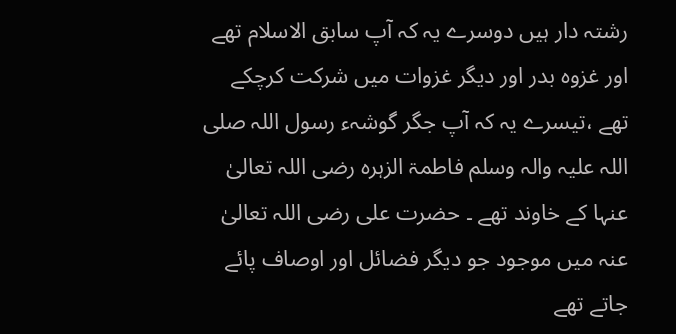رشتہ دار ہیں دوسرے یہ کہ آپ سابق الاسلام تھے اور غزوہ بدر اور دیگر غزوات میں شرکت کرچکے تھے ،تیسرے یہ کہ آپ جگر گوشہء رسول اللہ صلی اللہ علیہ والہ وسلم فاطمۃ الزہرہ رضی اللہ تعالیٰ عنہا کے خاوند تھے ۔ حضرت علی رضی اللہ تعالیٰ عنہ میں موجود جو دیگر فضائل اور اوصاف پائے جاتے تھے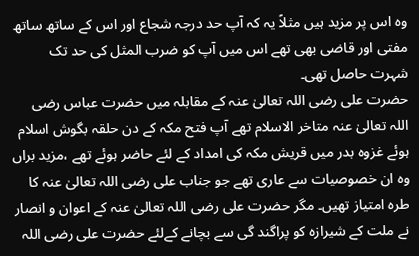وہ اس پر مزید ہیں مثلاً یہ کہ آپ حد درجہ شجاع اور اس کے ساتھ ساتھ مفتی اور قاضی بھی تھے اس میں آپ کو ضرب المثل کی حد تک شہرت حاصل تھی۔
حضرت علی رضی اللہ تعالیٰ عنہ کے مقابلہ میں حضرت عباس رضی اللہ تعالیٰ عنہ متاخر الاسلام تھے آپ فتح مکہ کے دن حلقہ بگوش اسلام ہوئے غزوہ بدر میں قریش مکہ کی امداد کے لئے حاضر ہوئے تھے ،مزید براں وہ ان خصوصیات سے عاری تھے جو جناب علی رضی اللہ تعالیٰ عنہ کا طرہ امتیاز تھیں۔ مگر حضرت علی رضی اللہ تعالیٰ عنہ کے اعوان و انصار نے ملت کے شیرازہ کو پراگند گی سے بچانے کےلئے حضرت علی رضی اللہ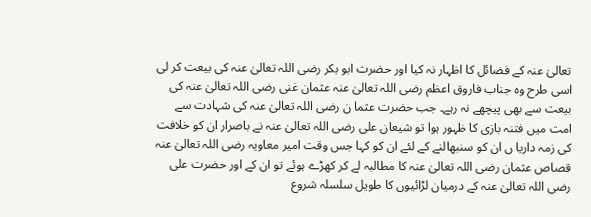تعالیٰ عنہ کے فضائل کا اظہار نہ کیا اور حضرت ابو بکر رضی اللہ تعالیٰ عنہ کی بیعت کر لی اسی طرح وہ جناب فاروق اعظم رضی اللہ تعالیٰ عنہ عثمان غنی رضی اللہ تعالیٰ عنہ کی بیعت سے بھی پیچھے نہ رہے۔ جب حضرت عثما ن رضی اللہ تعالیٰ عنہ کی شہادت سے امت میں فتنہ بازی کا ظہور ہوا تو شیعان علی رضی اللہ تعالیٰ عنہ نے باصرار ان کو خلافت کی زمہ داریا ں ان کو سنبھالنے کے لئے ان کو کہا جس وقت امیر معاویہ رضی اللہ تعالیٰ عنہ قصاص عثمان رضی اللہ تعالیٰ عنہ کا مطالبہ لے کر کھڑے ہوئے تو ان کے اور حضرت علی رضی اللہ تعالیٰ عنہ کے درمیان لڑائیوں کا طویل سلسلہ شروع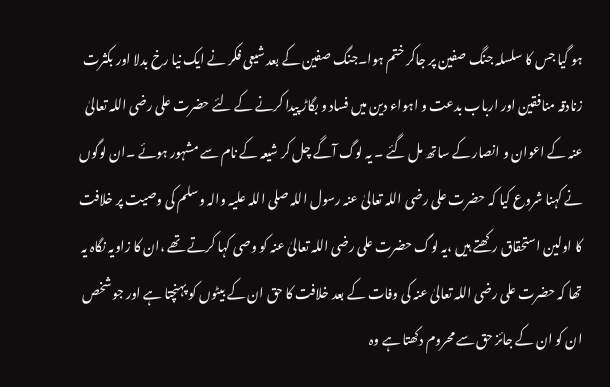ہو گیا جس کا سلسلہ جنگ صفین پر جاکر ختم ہوا۔جنگ صفین کے بعد شیعی فکر نے ایک نیا رخ بدلا اور بکثرت زنادقہ منافقین اور ارباب بدعت و اہواء دین میں فساد و بگاڑ پیدا کرنے کے لئے حضرت علی رضی اللہ تعالیٰ عنہ کے اعوان و انصار کے ساتھ مل گئے ۔ یہ لوگ آگے چل کر شیعہ کے نام سے مشہور ہوئے ۔ان لوگوں نے کہنا شروع کیا کہ حضرت علی رضی اللہ تعالیٰ عنہ رسول اللہ صلی اللہ علیہ والہ وسلم کی وصیت پر خلافت کا اولین استحقاق رکھتے ہیں ،یہ لوگ حضرت علی رضی اللہ تعالیٰ عنہ کو وصی کہا کرتے تھے ،ان کا زاویہ نگاہ یہ تھا کہ حضرت علی رضی اللہ تعالیٰ عنہ کی وفات کے بعد خلافت کا حق ان کے بیٹوں کو پہنچتا ہے اور جو شخص ان کو ان کے جائز حق سے محروم دکھتا ہے وہ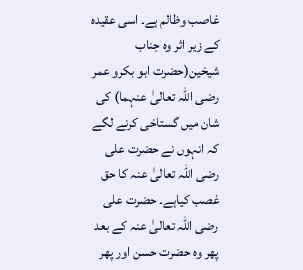غاصب وظالم ہے۔ اسی عقیدہ کے زیر اثر وہ جناب شیخین(حضرت ابو بکرو عمر رضی اللہ تعالیٰ عنہما) کی شان میں گستاخی کرنے لگے کہ انہوں نے حضرت علی رضی اللہ تعالیٰ عنہ کا حق غصب کیاہے۔ حضرت علی رضی اللہ تعالیٰ عنہ کے بعد پھر وہ حضرت حسن اور پھر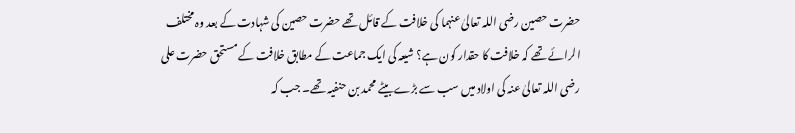حضرت حصین رضی اللہ تعالیٰ عنہما کی خلافت کے قائل تھے حضرت حصین کی شہادت کے بعد وہ مختلف الرائے تھے کہ خلافت کا حقدار کون ہے؟ شیعہ کی ایک جماعت کے مطابق خلافت کے مستحق حضرت علی رضی اللہ تعالیٰ عنہ کی اولاد میں سب سے بڑے بیٹے محمد بن حنفیہ تھے۔ جب کہ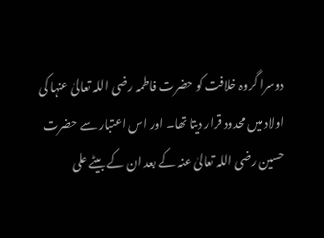دوسرا گروہ خلافت کو حضرت فاطمہ رضی اللہ تعالیٰ عنہا کی اولاد میں محدود قرار دیتا تھا۔ اور اس اعتبار سے حضرت حسین رضی اللہ تعالیٰ عنہ کے بعد ان کے بیٹے علی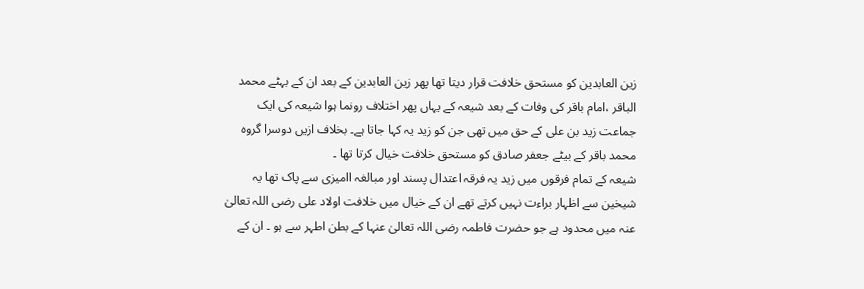زین العابدین کو مستحق خلافت قرار دیتا تھا پھر زین العابدین کے بعد ان کے بہٹے محمد الباقر ،امام باقر کی وفات کے بعد شیعہ کے یہاں پھر اختلاف رونما ہوا شیعہ کی ایک جماعت زید بن علی کے حق میں تھی جن کو زید یہ کہا جاتا ہے۔ بخلاف ازیں دوسرا گروہ محمد باقر کے بیٹے جعفر صادق کو مستحق خلافت خیال کرتا تھا ۔
شیعہ کے تمام فرقوں میں زید یہ فرقہ اعتدال پسند اور مبالغہ اامیزی سے پاک تھا یہ شیخین سے اظہار براءت نہیں کرتے تھے ان کے خیال میں خلافت اولاد علی رضی اللہ تعالیٰ عنہ میں محدود ہے جو حضرت فاطمہ رضی اللہ تعالیٰ عنہا کے بطن اطہر سے ہو ۔ ان کے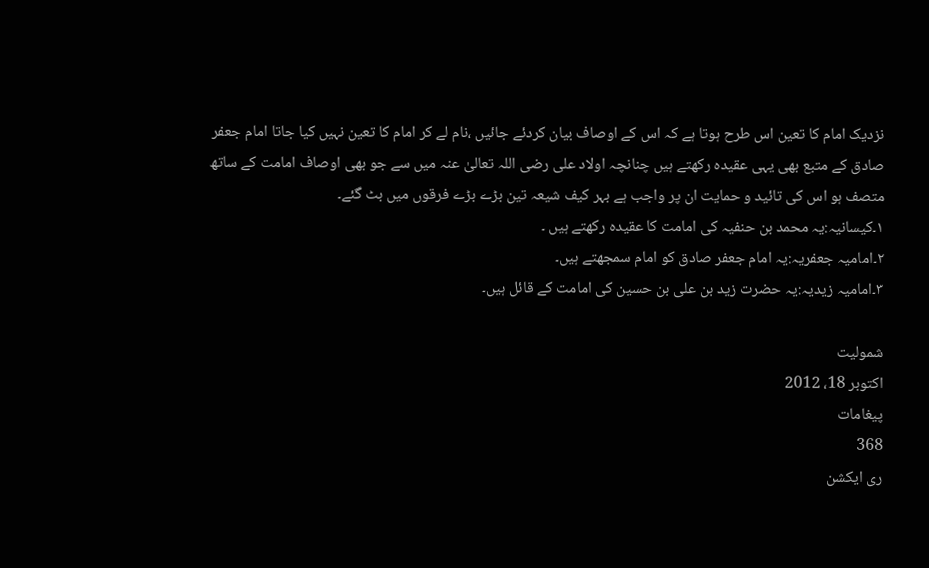نزدیک امام کا تعین اس طرح ہوتا ہے کہ اس کے اوصاف بیان کردئے جائیں ،نام لے کر امام کا تعین نہیں کیا جاتا امام جعفر صادق کے متبع بھی یہی عقیدہ رکھتے ہیں چنانچہ اولاد علی رضی اللہ تعالیٰ عنہ میں سے جو بھی اوصاف امامت کے ساتھ متصف ہو اس کی تائید و حمایت ان پر واجب ہے بہر کیف شیعہ تین بڑے بڑے فرقوں میں بٹ گئے۔
۱۔کیسانیہ:یہ محمد بن حنفیہ کی امامت کا عقیدہ رکھتے ہیں ۔
۲۔امامیہ جعفریہ:یہ امام جعفر صادق کو امام سمجھتے ہیں۔
۳۔امامیہ زیدیہ:یہ حضرت زید بن علی بن حسین کی امامت کے قائل ہیں۔

شمولیت
اکتوبر 18، 2012
پیغامات
368
ری ایکشن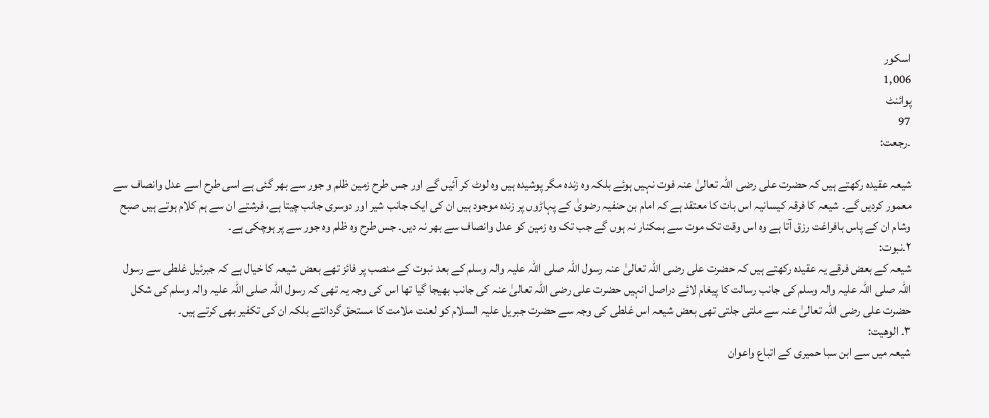اسکور
1,006
پوائنٹ
97
۔رجعت:

شیعہ عقیدہ رکھتے ہیں کہ حضرت علی رضی اللہ تعالیٰ عنہ فوت نہیں ہوئے بلکہ وہ زندہ مگر پوشیدہ ہیں وہ لوٹ کر آئیں گے اور جس طرح زمین ظلم و جور سے بھر گئی ہے اسی طرح اسے عدل وانصاف سے معمور کردیں گے۔ شیعہ کا فرقہ کیسانیہ اس بات کا معتقد ہے کہ امام بن حنفیہ رضویٰ کے پہاڑوں پر زندہ موجود ہیں ان کی ایک جانب شیر اور دوسری جانب چیتا ہے، فرشتے ان سے ہم کلام ہوتے ہیں صبح وشام ان کے پاس بافراغت رزق آتا ہے وہ اس وقت تک موت سے ہمکنار نہ ہوں گے جب تک وہ زمین کو عدل وانصاف سے بھر نہ دیں۔ جس طرح وہ ظلم وہ جور سے پر ہوچکی ہے۔
۲۔نبوت:
شیعہ کے بعض فرقے یہ عقیدہ رکھتے ہیں کہ حضرت علی رضی اللہ تعالیٰ عنہ رسول اللہ صلی اللہ علیہ والہ وسلم کے بعد نبوت کے منصب پر فائز تھے بعض شیعہ کا خیال ہے کہ جبرئیل غلطی سے رسول اللہ صلی اللہ علیہ والہ وسلم کی جانب رسالت کا پیغام لائے دراصل انہیں حضرت علی رضی اللہ تعالیٰ عنہ کی جانب بھیجا گیا تھا اس کی وجہ یہ تھی کہ رسول اللہ صلی اللہ علیہ والہ وسلم کی شکل حضرت علی رضی اللہ تعالیٰ عنہ سے ملتی جلتی تھی بعض شیعہ اس غلطی کی وجہ سے حضرت جبریل علیہ السلام کو لعنت ملامت کا مستحق گردانتے بلکہ ان کی تکفیر بھی کرتے ہیں۔
۳۔ الوھیت:
شیعہ میں سے ابن سبا حمیری کے اتباع واعوان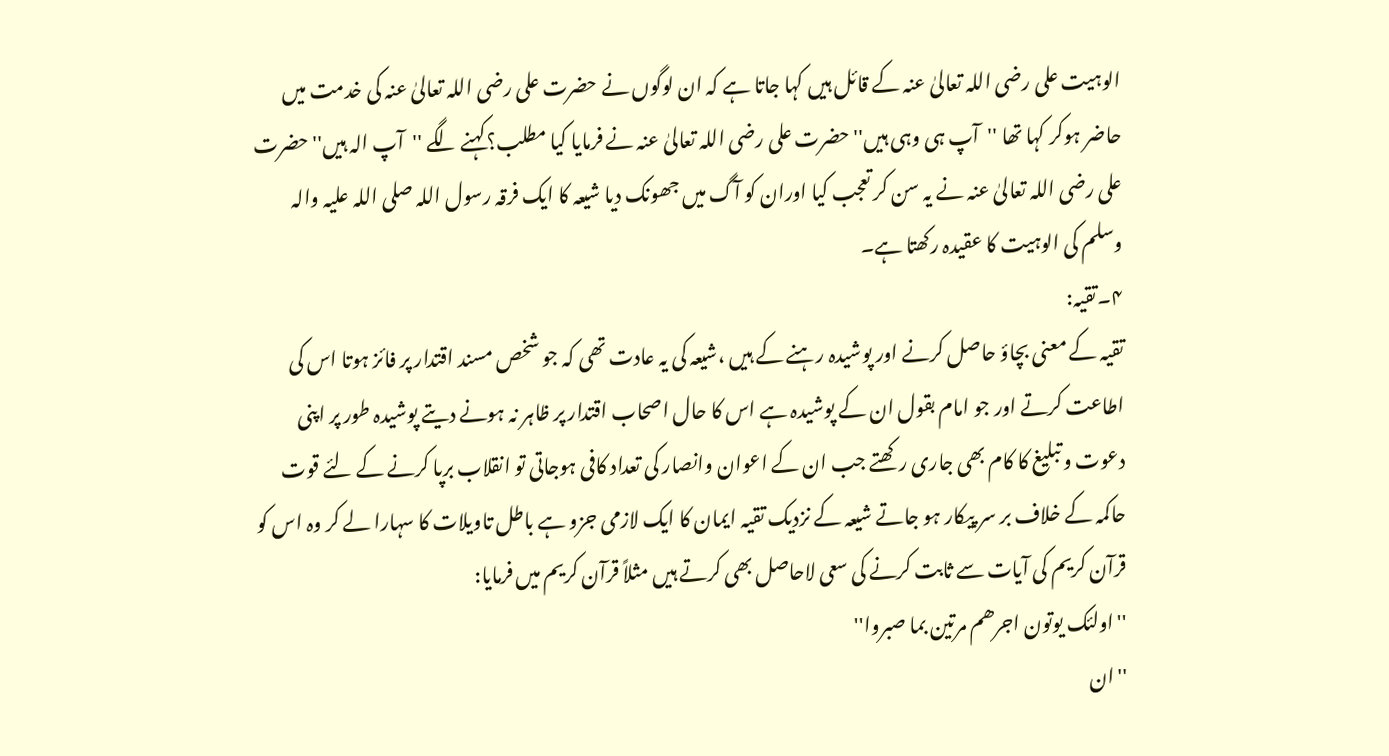الوہیت علی رضی اللہ تعالیٰ عنہ کے قائل ہیں کہا جاتا ہے کہ ان لوگوں نے حضرت علی رضی اللہ تعالیٰ عنہ کی خدمت میں حاضر ہوکر کہا تھا ''آپ ہی وہی ہیں''حضرت علی رضی اللہ تعالیٰ عنہ نے فرمایا کیا مطلب؟کہنے لگے ''آپ الہ ہیں''حضرت علی رضی اللہ تعالیٰ عنہ نے یہ سن کر تعجب کیا اوران کو آگ میں جھونک دیا شیعہ کا ایک فرقہ رسول اللہ صلی اللہ علیہ والہ وسلم کی الوہیت کا عقیدہ رکھتا ہے۔
۴۔تقیہ:
تقیہ کے معنی بچاؤ حاصل کرنے اور پوشیدہ رہنے کے ہیں ،شیعہ کی یہ عادت تھی کہ جو شخص مسند اقتدار پر فائز ہوتا اس کی اطاعت کرتے اور جو امام بقول ان کے پوشیدہ ہے اس کا حال اصحاب اقتدار پر ظاہر نہ ہونے دیتے پوشیدہ طور پر اپنی دعوت و تبلیغ کا کام بھی جاری رکھتے جب ان کے اعوان وانصار کی تعداد کافی ہوجاتی تو انقلاب برپا کرنے کے لئے قوت حاکمہ کے خلاف بر سر پیکار ہو جاتے شیعہ کے نزدیک تقیہ ایمان کا ایک لازمی جزو ہے باطل تاویلات کا سہارا لے کر وہ اس کو قرآن کریم کی آیات سے ثابت کرنے کی سعی لاحاصل بھی کرتے ہیں مثلاً قرآن کریم میں فرمایا:
''اولئک یوتون اجرھم مرتین بما صبروا''
''ان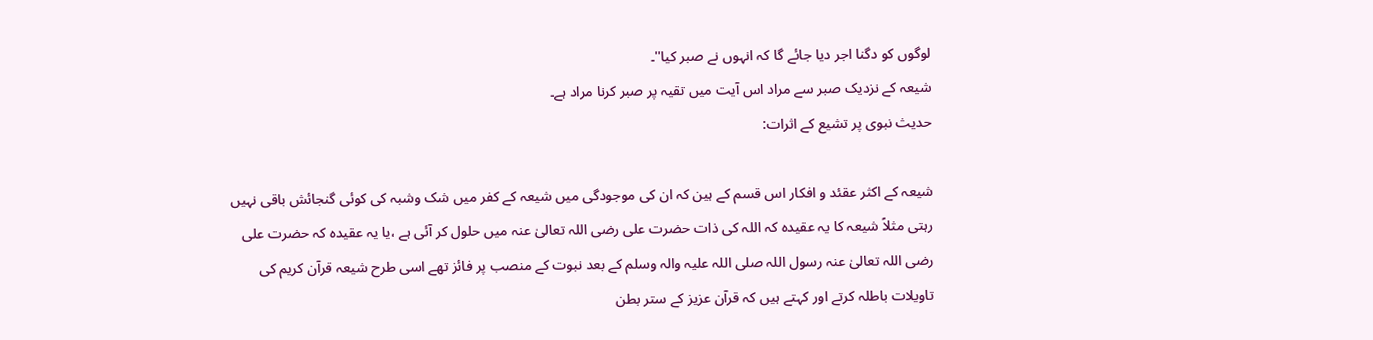لوگوں کو دگنا اجر دیا جائے گا کہ انہوں نے صبر کیا''۔
شیعہ کے نزدیک صبر سے مراد اس آیت میں تقیہ پر صبر کرنا مراد ہے۔
حدیث نبوی پر تشیع کے اثرات:

شیعہ کے اکثر عقئد و افکار اس قسم کے ہین کہ ان کی موجودگی میں شیعہ کے کفر میں شک وشبہ کی کوئی گنجائش باقی نہیں رہتی مثلاً شیعہ کا یہ عقیدہ کہ اللہ کی ذات حضرت علی رضی اللہ تعالیٰ عنہ میں حلول کر آئی ہے ،یا یہ عقیدہ کہ حضرت علی رضی اللہ تعالیٰ عنہ رسول اللہ صلی اللہ علیہ والہ وسلم کے بعد نبوت کے منصب پر فائز تھے اسی طرح شیعہ قرآن کریم کی تاویلات باطلہ کرتے اور کہتے ہیں کہ قرآن عزیز کے ستر بطن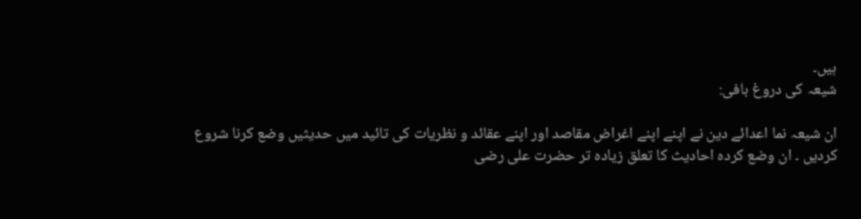ہیں۔
شیعہ کی دروغ بافی:

ان شیعہ نما اعدائے دین نے اپنے اپنے اغراض مقاصد اور اپنے عقائد و نظریات کی تائید میں حدیثیں وضع کرنا شروع کردیں ۔ ان وضع کردہ احادیث کا تعلق زیادہ تر حضرت علی رضی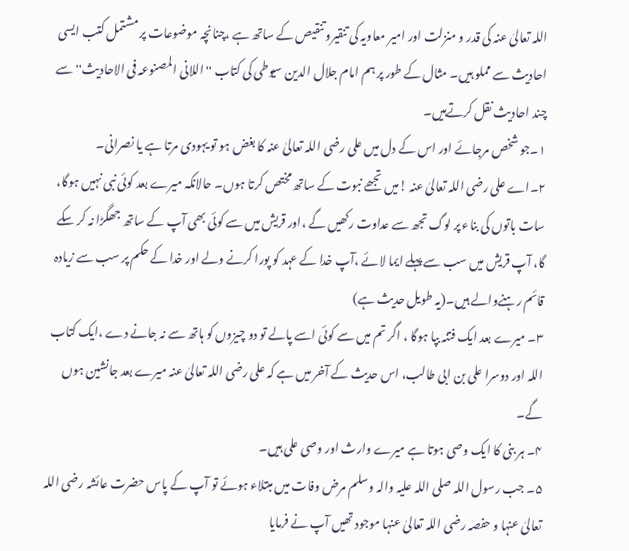اللہ تعالیٰ عنہ کی قدر و منزلت اور امیر معاویہ کی تنقیرو تنقیص کے ساتھ ہے ،چنانچہ موضوعات پر مشتمل کتب ایسی احادیث سے مملو ہیں۔ مثال کے طور پر ہم امام جلال الدین سیوطی کی کتاب ''اللانی المصنوعہ فی الاحادیث''سے چند احادیث نقل کرتےہیں۔
۱۔جو شخص مرجائے اور اس کے دل میں علی رضی اللہ تعالیٰ عنہ کا بغض ہو تو یہودی مرتا ہے یا نصرانی۔
۲۔اے علی رضی اللہ تعالیٰ عنہ !میں تجھے نبوت کے ساتھ مختص کرتا ہوں۔ حالانکہ میرے بعد کوئی نبی نہیں ہوگا، سات باتوں کی بناء پر لوگ تجھ سے عداوت رکھیں گے ،اور قریش میں سے کوئی بھی آپ کے ساتھ جھگڑا نہ کر سکے گا، آپ قریش میں سب سے پہلے ایما لائے ،آپ خدا کے عہد کو پورا کرنے ولے اور خدا کے حکم پر سب سے زیادہ قائم رہنےوالے ہیں۔(یہ طویل حدیث ہے)
۳۔ میرے بعد ایک فتنہ بپا ہوگا ، اگر تم میں سے کوئی اسے پالے تو دو چیزوں کو ہاتھ سے نہ جانے دے ،ایک کتاب اللہ اور دوسرا علی بن ابی طالب، اس حدیث کے آخر میں ہے کہ علی رضی اللہ تعالیٰ عنہ میرے بعد جانشین ہوں گے۔
۴۔ ہر بنی کا ایک وصی ہوتا ہے میرے وارث اور وصی علی ہیں۔
۵۔ جب رسول اللہ صلی اللہ علیہ والہ وسلم مرض وفات میں مبتلاء ہوئے تو آپ کے پاس حضرت عائشہ رضی اللہ تعالیٰ عنہا و حفصہ رضی اللہ تعالیٰ عنہا موجود تھیں آپ نے فرمایا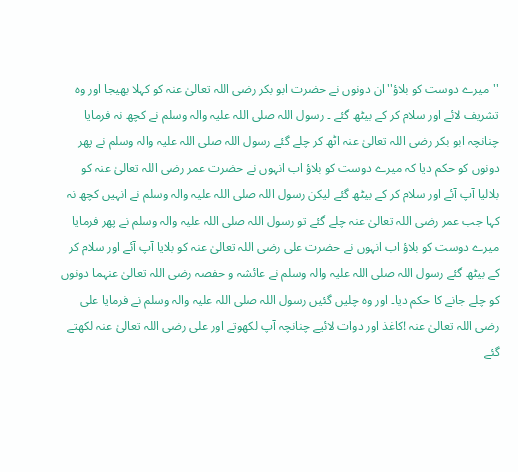''میرے دوست کو بلاؤ''ان دونوں نے حضرت ابو بکر رضی اللہ تعالیٰ عنہ کو کہلا بھیجا اور وہ تشریف لائے اور سلام کر کے بیٹھ گئے ۔ رسول اللہ صلی اللہ علیہ والہ وسلم نے کچھ نہ فرمایا چنانچہ ابو بکر رضی اللہ تعالیٰ عنہ اٹھ کر چلے گئے رسول اللہ صلی اللہ علیہ والہ وسلم نے پھر دونوں کو حکم دیا کہ میرے دوست کو بلاؤ اب انہوں نے حضرت عمر رضی اللہ تعالیٰ عنہ کو بلالیا آپ آئے اور سلام کر کے بیٹھ گئے لیکن رسول اللہ صلی اللہ علیہ والہ وسلم نے انہیں کچھ نہ کہا جب عمر رضی اللہ تعالیٰ عنہ چلے گئے تو رسول اللہ صلی اللہ علیہ والہ وسلم نے پھر فرمایا میرے دوست کو بلاؤ اب انہوں نے حضرت علی رضی اللہ تعالیٰ عنہ کو بلایا آپ آئے اور سلام کر کے بیٹھ گئے رسول اللہ صلی اللہ علیہ والہ وسلم نے عائشہ و حفصہ رضی اللہ تعالیٰ عنہما دونوں کو چلے جانے کا حکم دیا۔ اور وہ چلیں گئیں رسول اللہ صلی اللہ علیہ والہ وسلم نے فرمایا علی رضی اللہ تعالیٰ عنہ !کاغذ اور دوات لائیے چنانچہ آپ لکھوتے اور علی رضی اللہ تعالیٰ عنہ لکھتے گئے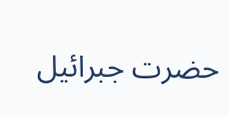حضرت جبرائیل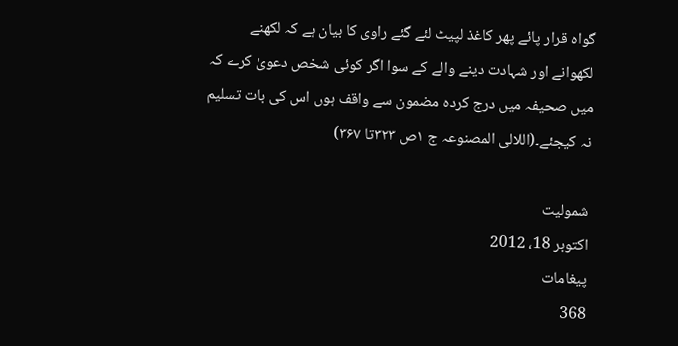گواہ قرار پائے پھر کاغذ لپیٹ لئے گئے راوی کا بیان ہے کہ لکھنے لکھوانے اور شہادت دینے والے کے سوا اگر کوئی شخص دعویٰ کرے کہ میں صحیفہ میں درج کردہ مضمون سے واقف ہوں اس کی بات تسلیم نہ کیجئے۔(اللالی المصنوعہ ج ۱ص ۳۲۳تا ۳۶۷)

شمولیت
اکتوبر 18، 2012
پیغامات
368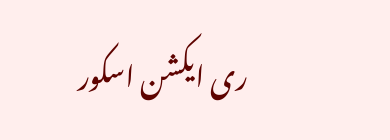ری ایکشن اسکور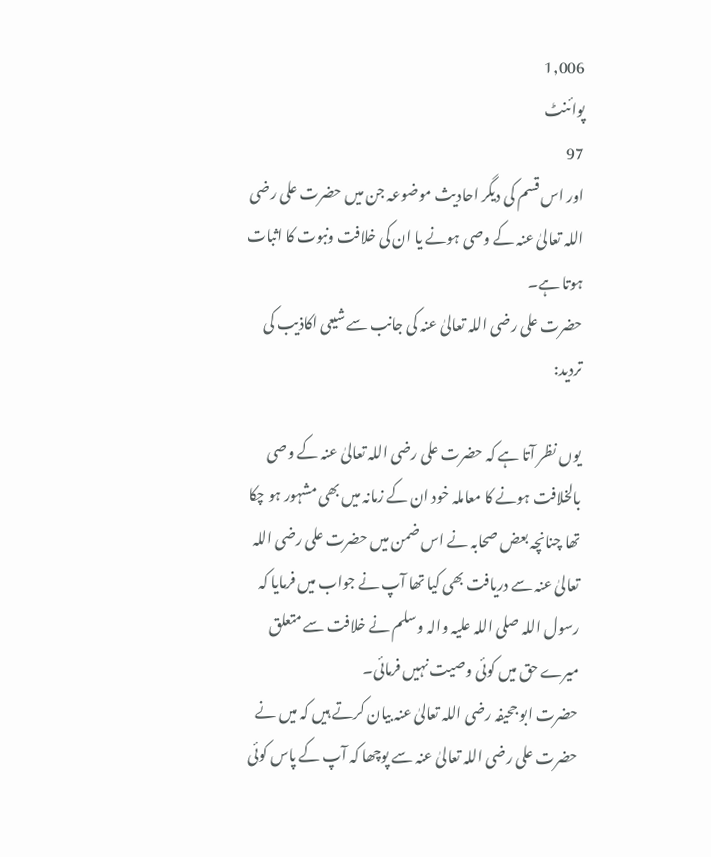1,006
پوائنٹ
97
اور اس قسم کی دیگر احادیث موضوعہ جن میں حضرت علی رضی اللہ تعالیٰ عنہ کے وصی ہونے یا ان کی خلافت ونبوت کا اثبات ہوتا ہے۔
حضرت علی رضی اللہ تعالیٰ عنہ کی جانب سے شیعی اکاذیب کی تردید:

یوں نظر آتا ہے کہ حضرت علی رضی اللہ تعالیٰ عنہ کے وصی بالخلافت ہونے کا معاملہ خود ان کے زمانہ میں بھی مشہور ہو چکا تھا چنانچہ بعض صحابہ نے اس ضمن میں حضرت علی رضی اللہ تعالیٰ عنہ سے دریافت بھی کیا تھا آپ نے جواب میں فرمایا کہ رسول اللہ صلی اللہ علیہ والہ وسلم نے خلافت سے متعلق میرے حق میں کوئی وصیت نہیں فرمائی۔
حضرت ابو جحیفہ رضی اللہ تعالیٰ عنہ بیان کرتے ہیں کہ میں نے حضرت علی رضی اللہ تعالیٰ عنہ سے پوچھا کہ آپ کے پاس کوئی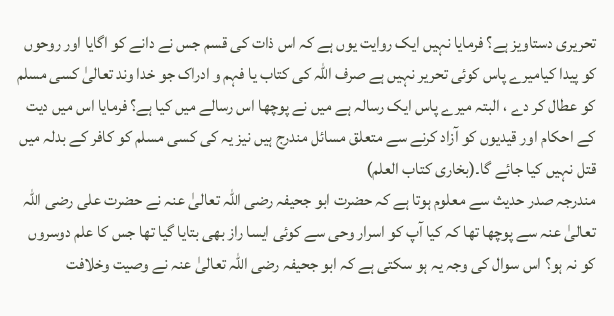تحریری دستاویز ہے؟ فرمایا نہیں ایک روایت یوں ہے کہ اس ذات کی قسم جس نے دانے کو اگایا اور روحوں کو پیدا کیامیرے پاس کوئی تحریر نہیں ہے صرف اللہ کی کتاب یا فہم و ادراک جو خدا وند تعالیٰ کسی مسلم کو عطال کر دے ، البتہ میرے پاس ایک رسالہ ہے میں نے پوچھا اس رسالے میں کیا ہے؟ فرمایا اس میں دیت کے احکام اور قیدیوں کو آزاد کرنے سے متعلق مسائل مندرج ہیں نیز یہ کی کسی مسلم کو کافر کے بدلہ میں قتل نہیں کیا جائے گا۔(بخاری کتاب العلم)
مندرجہ صدر حدیث سے معلوم ہوتا ہے کہ حضرت ابو جحیفہ رضی اللہ تعالیٰ عنہ نے حضرت علی رضی اللہ تعالیٰ عنہ سے پوچھا تھا کہ کیا آپ کو اسرار وحی سے کوئی ایسا راز بھی بتایا گیا تھا جس کا علم دوسروں کو نہ ہو؟ اس سوال کی وجہ یہ ہو سکتی ہے کہ ابو جحیفہ رضی اللہ تعالیٰ عنہ نے وصیت وخلافت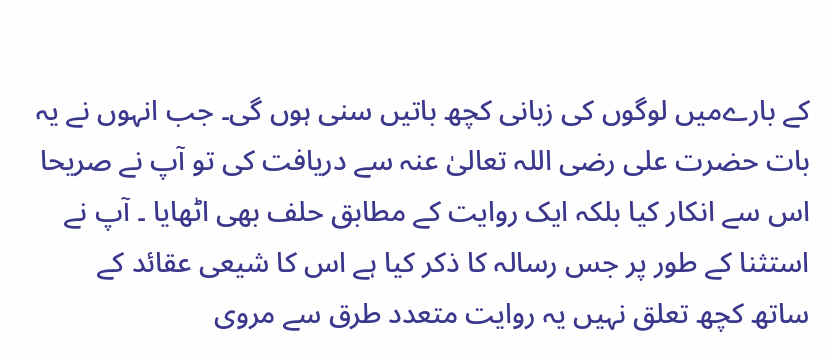کے بارےمیں لوگوں کی زبانی کچھ باتیں سنی ہوں گی۔ جب انہوں نے یہ بات حضرت علی رضی اللہ تعالیٰ عنہ سے دریافت کی تو آپ نے صریحا اس سے انکار کیا بلکہ ایک روایت کے مطابق حلف بھی اٹھایا ۔ آپ نے استثنا کے طور پر جس رسالہ کا ذکر کیا ہے اس کا شیعی عقائد کے ساتھ کچھ تعلق نہیں یہ روایت متعدد طرق سے مروی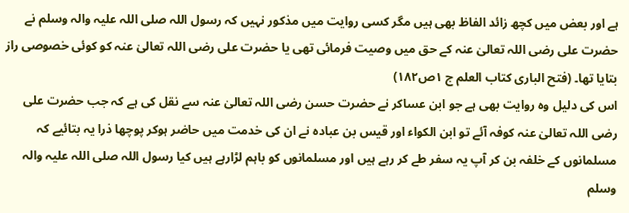ہے اور بعض میں کچھ زائد الفاظ بھی ہیں مگر کسی روایت میں مذکور نہیں کہ رسول اللہ صلی اللہ علیہ والہ وسلم نے حضرت علی رضی اللہ تعالیٰ عنہ کے حق میں وصیت فرمائی تھی یا حضرت علی رضی اللہ تعالیٰ عنہ کو کوئی خصوصی راز بتایا تھا۔ (فتح الباری کتاب العلم ج ۱ص۱۸۲)
اس کی دلیل وہ روایت بھی ہے جو ابن عساکر نے حضرت حسن رضی اللہ تعالیٰ عنہ سے نقل کی ہے کہ جب حضرت علی رضی اللہ تعالیٰ عنہ کوفہ آئے تو ابن الکواء اور قیس بن عبادہ نے ان کی خدمت میں حاضر ہوکر پوچھا ذرا یہ بتائیے کہ مسلمانوں کے خلفہ بن کر آپ یہ سفر طے کر رہے ہیں اور مسلمانوں کو باہم لڑارہے ہیں کیا رسول اللہ صلی اللہ علیہ والہ وسلم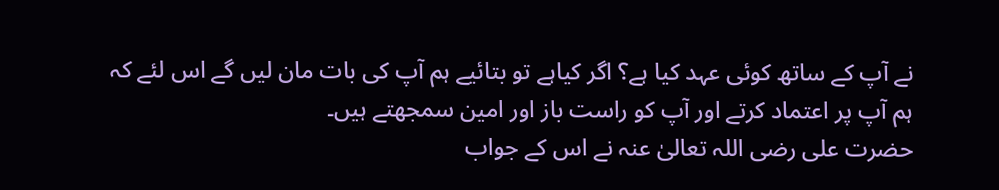نے آپ کے ساتھ کوئی عہد کیا ہے؟ اگر کیاہے تو بتائیے ہم آپ کی بات مان لیں گے اس لئے کہ ہم آپ پر اعتماد کرتے اور آپ کو راست باز اور امین سمجھتے ہیں۔
حضرت علی رضی اللہ تعالیٰ عنہ نے اس کے جواب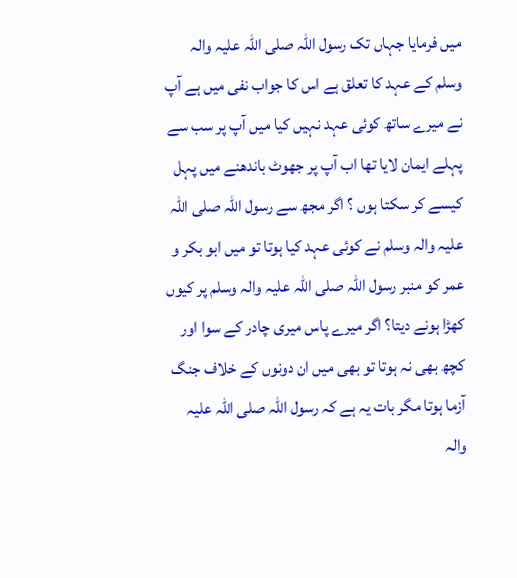میں فرمایا جہاں تک رسول اللہ صلی اللہ علیہ والہ وسلم کے عہد کا تعلق ہے اس کا جواب نفی میں ہے آپ نے میرے ساتھ کوئی عہد نہیں کیا میں آپ پر سب سے پہلے ایمان لایا تھا اب آپ پر جھوٹ باندھنے میں پہل کیسے کر سکتا ہوں ؟ اگر مجھ سے رسول اللہ صلی اللہ علیہ والہ وسلم نے کوئی عہد کیا ہوتا تو میں ابو بکر و عمر کو منبر رسول اللہ صلی اللہ علیہ والہ وسلم پر کیوں کھڑا ہونے دیتا؟ اگر میرے پاس میری چادر کے سوا اور کچھ بھی نہ ہوتا تو بھی میں ان دونوں کے خلاف جنگ آزما ہوتا مگر بات یہ ہے کہ رسول اللہ صلی اللہ علیہ والہ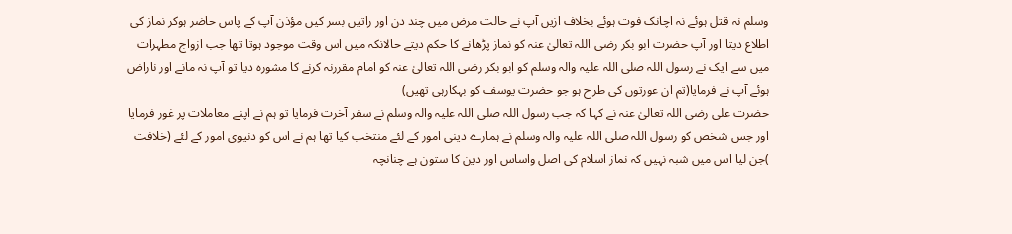وسلم نہ قتل ہوئے نہ اچانک فوت ہوئے بخلاف ازیں آپ نے حالت مرض میں چند دن اور راتیں بسر کیں مؤذن آپ کے پاس حاضر ہوکر نماز کی اطلاع دیتا اور آپ حضرت ابو بکر رضی اللہ تعالیٰ عنہ کو نماز پڑھانے کا حکم دیتے حالانکہ میں اس وقت موجود ہوتا تھا جب ازواج مطہرات میں سے ایک نے رسول اللہ صلی اللہ علیہ والہ وسلم کو ابو بکر رضی اللہ تعالیٰ عنہ کو امام مقررنہ کرنے کا مشورہ دیا تو آپ نہ مانے اور ناراض ہوئے آپ نے فرمایا(تم ان عورتوں کی طرح ہو جو حضرت یوسف کو بہکارہی تھیں)
حضرت علی رضی اللہ تعالیٰ عنہ نے کہا کہ جب رسول اللہ صلی اللہ علیہ والہ وسلم نے سفر آخرت فرمایا تو ہم نے اپنے معاملات پر غور فرمایا اور جس شخص کو رسول اللہ صلی اللہ علیہ والہ وسلم نے ہمارے دینی امور کے لئے منتخب کیا تھا ہم نے اس کو دنیوی امور کے لئے (خلافت )جن لیا اس میں شبہ نہیں کہ نماز اسلام کی اصل واساس اور دین کا ستون ہے چنانچہ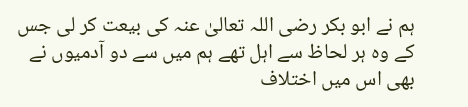ہم نے ابو بکر رضی اللہ تعالیٰ عنہ کی بیعت کر لی جس کے وہ ہر لحاظ سے اہل تھے ہم میں سے دو آدمیوں نے بھی اس میں اختلاف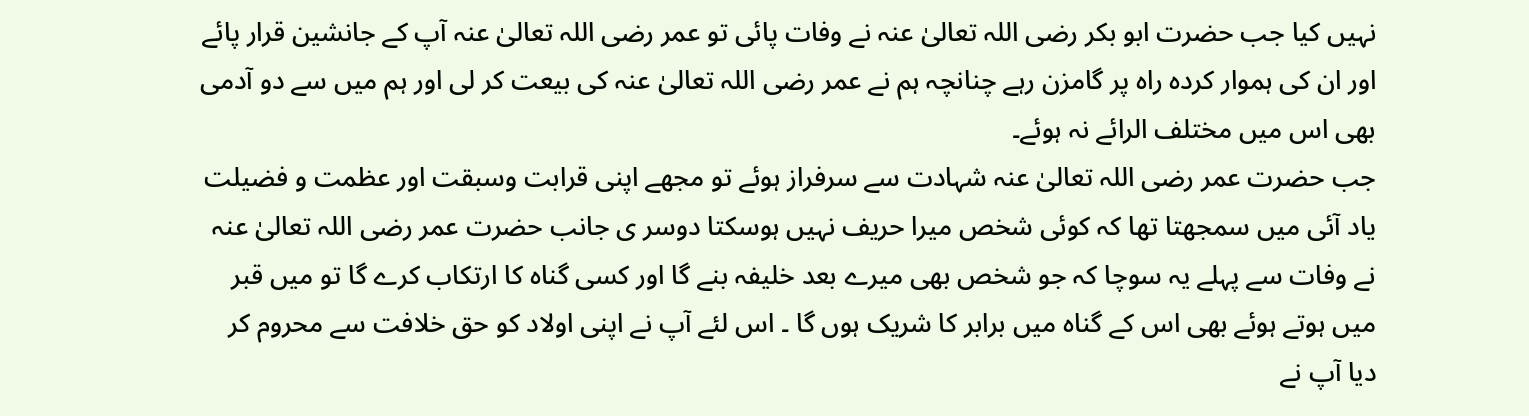نہیں کیا جب حضرت ابو بکر رضی اللہ تعالیٰ عنہ نے وفات پائی تو عمر رضی اللہ تعالیٰ عنہ آپ کے جانشین قرار پائے اور ان کی ہموار کردہ راہ پر گامزن رہے چنانچہ ہم نے عمر رضی اللہ تعالیٰ عنہ کی بیعت کر لی اور ہم میں سے دو آدمی بھی اس میں مختلف الرائے نہ ہوئے۔
جب حضرت عمر رضی اللہ تعالیٰ عنہ شہادت سے سرفراز ہوئے تو مجھے اپنی قرابت وسبقت اور عظمت و فضیلت یاد آئی میں سمجھتا تھا کہ کوئی شخص میرا حریف نہیں ہوسکتا دوسر ی جانب حضرت عمر رضی اللہ تعالیٰ عنہ نے وفات سے پہلے یہ سوچا کہ جو شخص بھی میرے بعد خلیفہ بنے گا اور کسی گناہ کا ارتکاب کرے گا تو میں قبر میں ہوتے ہوئے بھی اس کے گناہ میں برابر کا شریک ہوں گا ۔ اس لئے آپ نے اپنی اولاد کو حق خلافت سے محروم کر دیا آپ نے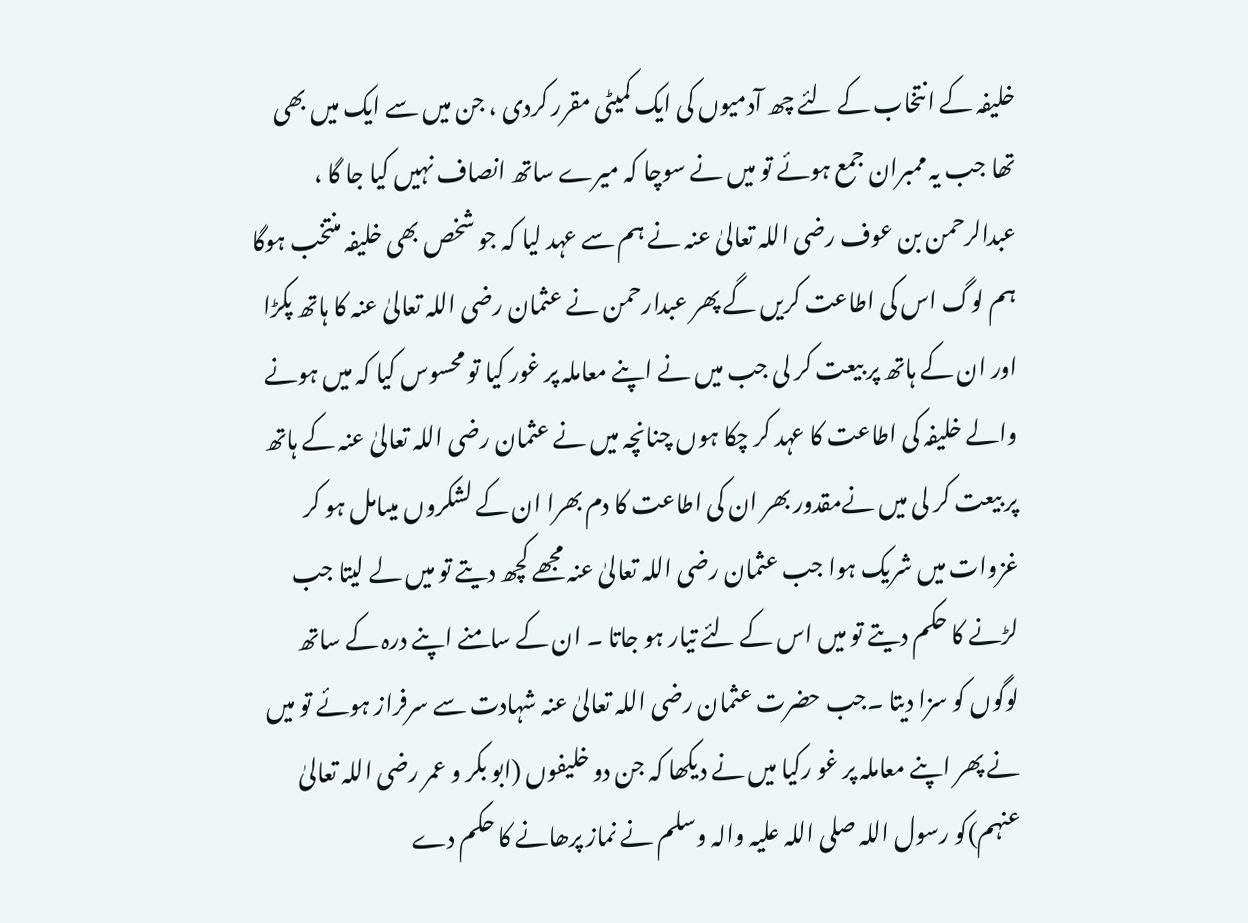خلیفہ کے انتخاب کے لئے چھ آدمیوں کی ایک کمیٹی مقرر کردی ، جن میں سے ایک میں بھی تھا جب یہ ممبران جمع ہوئے تو میں نے سوچا کہ میرے ساتھ انصاف نہیں کیا جا گا ، عبدالرحمن بن عوف رضی اللہ تعالیٰ عنہ نے ہم سے عہد لیا کہ جو شخص بھی خلیفہ منتخب ہوگا ہم لوگ اس کی اطاعت کریں گے پھر عبدارحمن نے عثمان رضی اللہ تعالیٰ عنہ کا ہاتھ پکڑا اور ان کے ہاتھ پر بیعت کر لی جب میں نے اپنے معاملہ پر غور کیا تو محسوس کیا کہ میں ہونے والے خلیفہ کی اطاعت کا عہد کر چکا ہوں چنانچہ میں نے عثمان رضی اللہ تعالیٰ عنہ کے ہاتھ پر بیعت کر لی میں نےمقدور بھر ان کی اطاعت کا دم بھرا ان کے لشکروں میںامل ہو کر غزوات میں شریک ہوا جب عثمان رضی اللہ تعالیٰ عنہ مجھے کچھ دیتے تو میں لے لیتا جب لڑنے کا حکم دیتے تو میں اس کے لئے تیار ہو جاتا ۔ ان کے سامنے اپنے درہ کے ساتھ لوگوں کو سزا دیتا ۔جب حضرت عثمان رضی اللہ تعالیٰ عنہ شہادت سے سرفراز ہوئے تو میں نے پھر اپنے معاملہ پر غو رکیا میں نے دیکھا کہ جن دو خلیفوں (ابو بکر و عمر رضی اللہ تعالیٰ عنہم)کو رسول اللہ صلی اللہ علیہ والہ وسلم نے نماز پرھانے کا حکم دے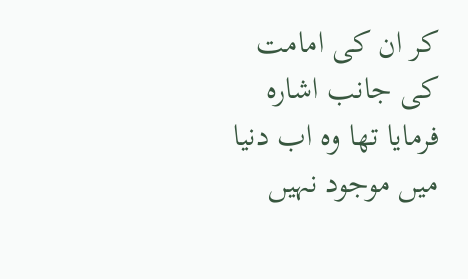کر ان کی امامت کی جانب اشارہ فرمایا تھا وہ اب دنیا میں موجود نہیں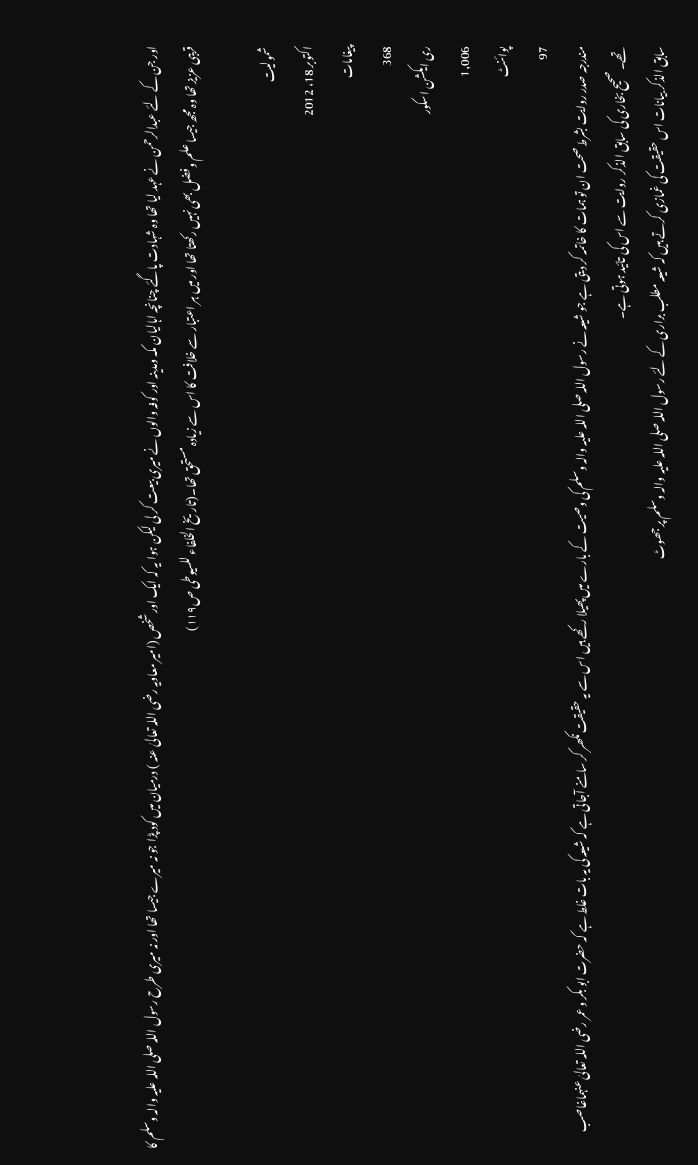اور جن کے لئے عبدالرحمن نے عہد لیا تھا وہ شہادت پاگئے چنانچہ اہالیان مکہ ومدینہ اور کوفہ والوں نے میری بیعت کر لی لیکن ہوا یہ کہ ایک اور شخص (امیر معاویہ رضی اللہ تعالیٰ عنہ ) درمیان میں کود پڑا جو نہ میرے جیسا تھا اور نہ میری طرح رسول اللہ صلی اللہ علیہ والہ وسلم کا قریبی عزیز تھا وہ مجھ جیسا علم وفضل بھی نہیں رکھتا تھا اور میں ہر اعتبار سے خلافت کا اس سے زیادہ مستحق تھا۔(تاریخ الخلفاء للسیوطی ص۱۱۹)

شمولیت
اکتوبر 18، 2012
پیغامات
368
ری ایکشن اسکور
1,006
پوائنٹ
97
مندرجہ صدر روایت بشرط صحت ان تو ہمات کا خاتمہ کر دیتی ہے جو شیعہ نے رسول اللہ صلی اللہ علیہ والہ وسلم کی وصیت کے بارے میں پھیلا رکھے ہیں اس سے یہ حقیقت نکھر کر سامنے آجاتی ہے کہ شیعہ کی یہ بات غلط ہے کہ حضرت ابو بکر و عمر رضی اللہ تعالیٰ عنہماغاصب تھے۔ صحیح بخاری کی سابق الذکر روایت سے اس کی تائید ہوتی ہے۔
سابق الذکر بیانات اس حقیقت کی غمازی کرتے ہیں کہ شیعہ مطلب براری کے لئے رسول اللہ صلی اللہ علیہ والہ وسلم پر جھوٹ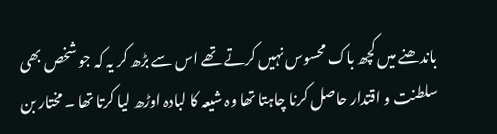باندھنے میں کچھ باک محسوس نہیں کرتے تھے اس سے بڑھ کر یہ کہ جو شخص بھی سلطنت و اقتدار حاصل کرنا چاہتا تھا وہ شیعہ کا لبادہ اوڑھ لیا کرتا تھا ۔ مختار بن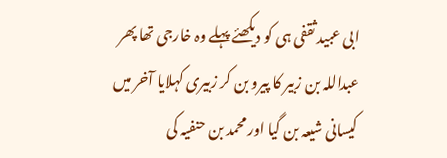ابی عبید ثقفی ہی کو دیکھئے پہلے وہ خارجی تھا پھر عبداللہ بن زبیر کا پیرو بن کر زبیری کہلایا آخر میں کیسانی شیعہ بن گیا اور محمد بن حنفیہ کی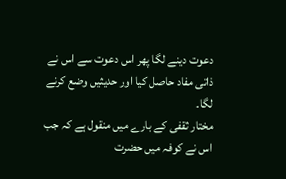دعوت دینے لگا پھر اس دعوت سے اس نے ذاتی مفاد حاصل کیا اور حدیثیں وضع کرنے لگا۔
مختار ثقفی کے بارے میں منقول ہے کہ جب اس نے کوفہ میں حضرت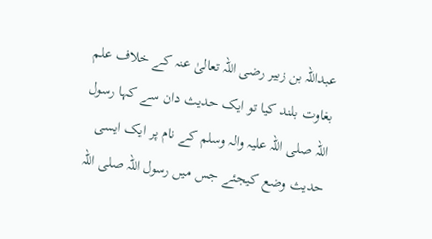عبداللہ بن زبیر رضی اللہ تعالیٰ عنہ کے خلاف علم بغاوت بلند کیا تو ایک حدیث دان سے کہا رسول اللہ صلی اللہ علیہ والہ وسلم کے نام پر ایک ایسی حدیث وضع کیجئے جس میں رسول اللہ صلی اللہ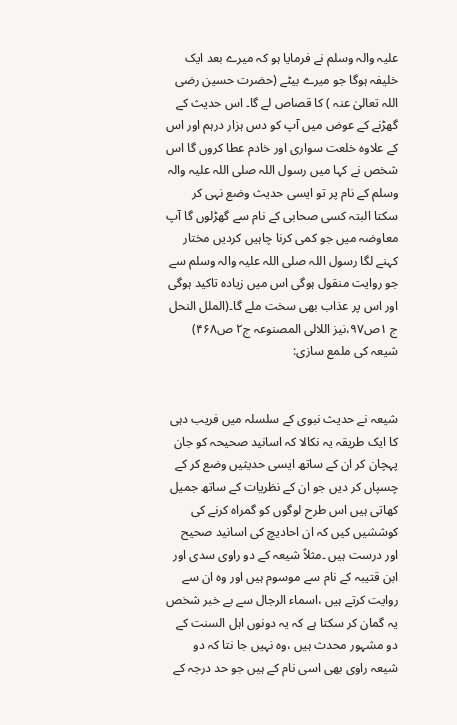علیہ والہ وسلم نے فرمایا ہو کہ میرے بعد ایک خلیفہ ہوگا جو میرے بیٹے (حضرت حسین رضی اللہ تعالیٰ عنہ ) کا قصاص لے گا۔ اس حدیث کے گھڑنے کے عوض میں آپ کو دس ہزار درہم اور اس کے علاوہ خلعت سواری اور خادم عطا کروں گا اس شخص نے کہا میں رسول اللہ صلی اللہ علیہ والہ وسلم کے نام پر تو ایسی حدیث وضع نہی کر سکتا البتہ کسی صحابی کے نام سے گھڑلوں گا آپ معاوضہ میں جو کمی کرنا چاہیں کردیں مختار کہنے لگا رسول اللہ صلی اللہ علیہ والہ وسلم سے جو روایت منقول ہوگی اس میں زیادہ تاکید ہوگی اور اس پر عذاب بھی سخت ملے گا۔(الملل النحل ج ۱ص۹۷،نیز اللالی المصنوعہ ج۲ ص۴۶۸)
شیعہ کی ملمع سازی:


شیعہ نے حدیث نبوی کے سلسلہ میں فریب دہی کا ایک طریقہ یہ نکالا کہ اسانید صحیحہ کو جان پہچان کر ان کے ساتھ ایسی حدیثیں وضع کر کے چسپاں کر دیں جو ان کے نظریات کے ساتھ جمیل کھاتی ہیں اس طرح لوگوں کو گمراہ کرنے کی کوششیں کیں کہ ان احادیچ کی اسانید صحیح اور درست ہیں ۔مثلاً شیعہ کے دو راوی سدی اور ابن قتیبہ کے نام سے موسوم ہیں اور وہ ان سے روایت کرتے ہیں ،اسماء الرجال سے بے خبر شخص یہ گمان کر سکتا ہے کہ یہ دونوں اہل السنت کے دو مشہور محدث ہیں ،وہ نہیں جا نتا کہ دو شیعہ راوی بھی اسی نام کے ہیں جو حد درجہ کے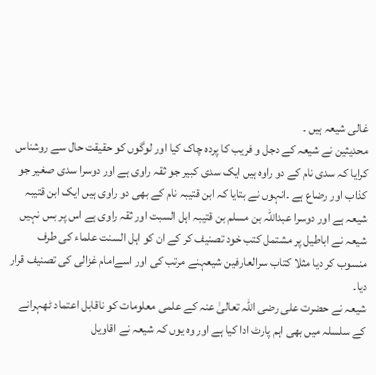غالی شیعہ ہیں ۔
محدیثین نے شیعہ کے دجل و فریب کا پردہ چاک کیا اور لوگوں کو حقیقت حال سے روشناس کرایا کہ سدی نام کے دو راوہ ہیں ایک سدی کبیر جو ثقہ راوی ہے اور دوسرا سدی صغیر جو کذاب اور رضاع ہے ۔انہوں نے بتایا کہ ابن قتیبہ نام کے بھی دو راوی ہیں ایک ابن قتیبہ شیعہ ہے اور دوسرا عبداللہ بن مسلم بن قتیبہ اہل السبت اور ثقہ راوی ہے اس پر بس نہیں شیعہ نے اباطیل پر مشتمل کتب خود تصنیف کر کے ان کو اہل السنت علماء کی طرف منسوب کر دیا مثلا کتاب سرالعارفین شیعہنے مرتب کی اور اسےامام غزالی کی تصنیف قرار دیا۔
شیعہ نے حضرت علی رضی اللہ تعالیٰ عنہ کے علمی معلومات کو ناقابل اعتماد ٹھہرانے کے سلسلہ میں بھی اہم پارٹ ادا کیا ہے اور وہ یوں کہ شیعہ نے اقاویل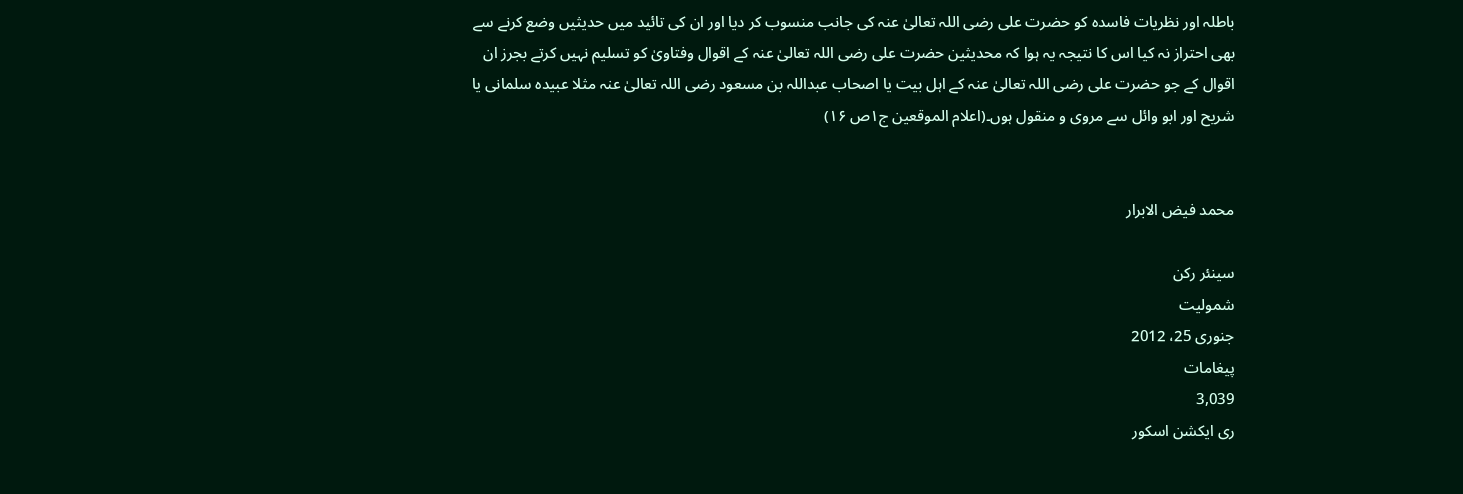باطلہ اور نظریات فاسدہ کو حضرت علی رضی اللہ تعالیٰ عنہ کی جانب منسوب کر دیا اور ان کی تائید میں حدیثیں وضع کرنے سے بھی احتراز نہ کیا اس کا نتیجہ یہ ہوا کہ محدیثین حضرت علی رضی اللہ تعالیٰ عنہ کے اقوال وفتاویٰ کو تسلیم نہیں کرتے بجرز ان اقوال کے جو حضرت علی رضی اللہ تعالیٰ عنہ کے اہل بیت یا اصحاب عبداللہ بن مسعود رضی اللہ تعالیٰ عنہ مثلا عبیدہ سلمانی یا شریح اور ابو وائل سے مروی و منقول ہوں۔(اعلام الموقعین ج۱ص ۱۶)


محمد فیض الابرار

سینئر رکن
شمولیت
جنوری 25، 2012
پیغامات
3,039
ری ایکشن اسکور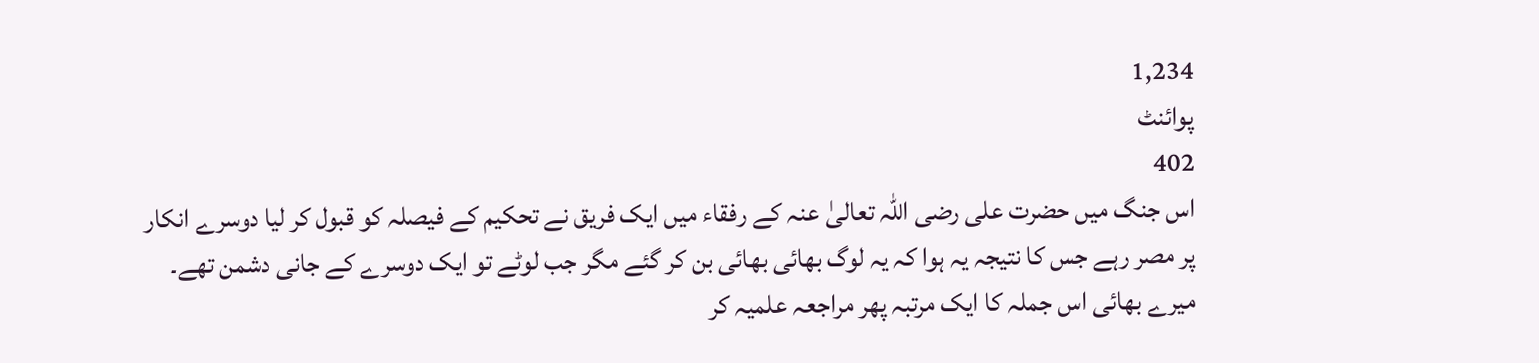1,234
پوائنٹ
402
اس جنگ میں حضرت علی رضی اللہ تعالیٰ عنہ کے رفقاء میں ایک فریق نے تحکیم کے فیصلہ کو قبول کر لیا دوسرے انکار پر مصر رہے جس کا نتیجہ یہ ہوا کہ یہ لوگ بھائی بھائی بن کر گئے مگر جب لوٹے تو ایک دوسرے کے جانی دشمن تھے۔
میرے بھائی اس جملہ کا ایک مرتبہ پھر مراجعہ علمیہ کر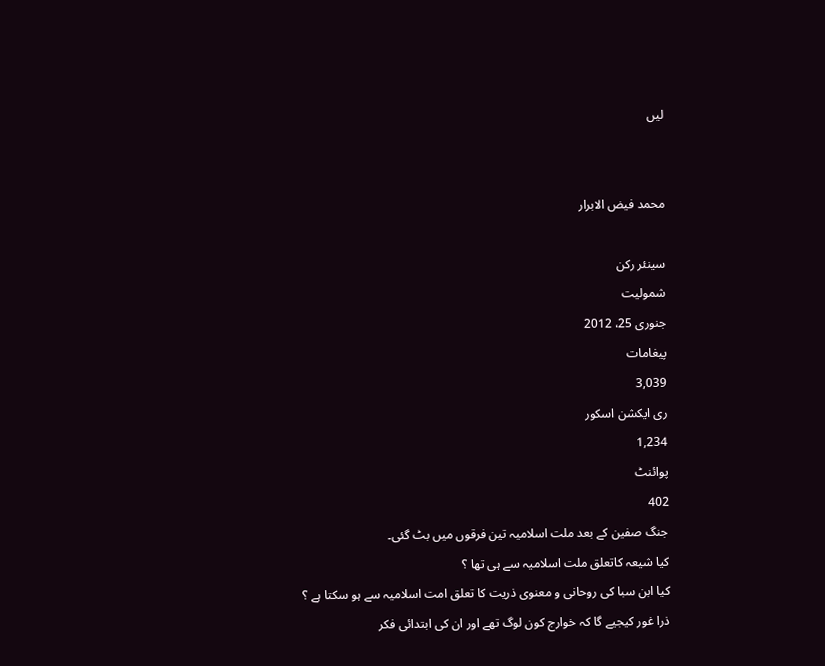لیں


محمد فیض الابرار

سینئر رکن
شمولیت
جنوری 25، 2012
پیغامات
3,039
ری ایکشن اسکور
1,234
پوائنٹ
402
جنگ صفین کے بعد ملت اسلامیہ تین فرقوں میں بٹ گئی۔
کیا شیعہ کاتعلق ملت اسلامیہ سے ہی تھا ؟
کیا ابن سبا کی روحانی و معنوی ذریت کا تعلق امت اسلامیہ سے ہو سکتا ہے ؟
ذرا غور کیجیے گا کہ خوارج کون لوگ تھے اور ان کی ابتدائی فکر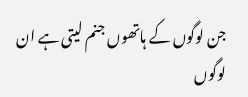جن لوگوں کے ہاتھوں جنم لیتی ہے ان لوگوں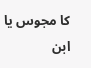کا مجوس یا ابن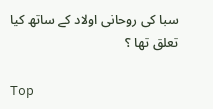سبا کی روحانی اولاد کے ساتھ کیا تعلق تھا ؟

Top